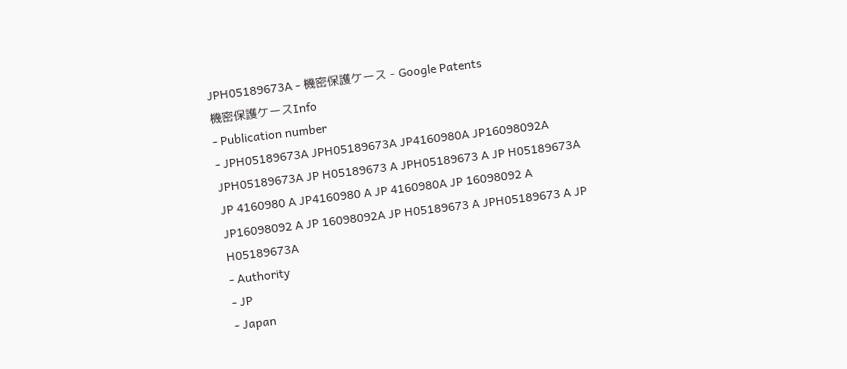JPH05189673A - 機密保護ケース - Google Patents
機密保護ケースInfo
- Publication number
- JPH05189673A JPH05189673A JP4160980A JP16098092A JPH05189673A JP H05189673 A JPH05189673 A JP H05189673A JP 4160980 A JP4160980 A JP 4160980A JP 16098092 A JP16098092 A JP 16098092A JP H05189673 A JPH05189673 A JP H05189673A
- Authority
- JP
- Japan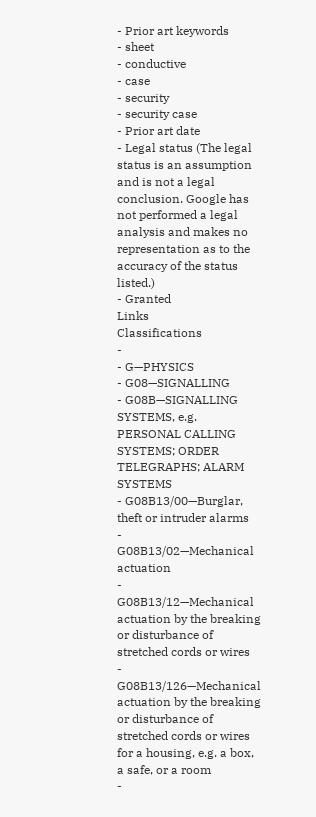- Prior art keywords
- sheet
- conductive
- case
- security
- security case
- Prior art date
- Legal status (The legal status is an assumption and is not a legal conclusion. Google has not performed a legal analysis and makes no representation as to the accuracy of the status listed.)
- Granted
Links
Classifications
-
- G—PHYSICS
- G08—SIGNALLING
- G08B—SIGNALLING SYSTEMS, e.g. PERSONAL CALLING SYSTEMS; ORDER TELEGRAPHS; ALARM SYSTEMS
- G08B13/00—Burglar, theft or intruder alarms
- G08B13/02—Mechanical actuation
- G08B13/12—Mechanical actuation by the breaking or disturbance of stretched cords or wires
- G08B13/126—Mechanical actuation by the breaking or disturbance of stretched cords or wires for a housing, e.g. a box, a safe, or a room
-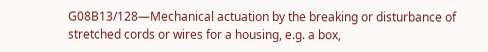G08B13/128—Mechanical actuation by the breaking or disturbance of stretched cords or wires for a housing, e.g. a box,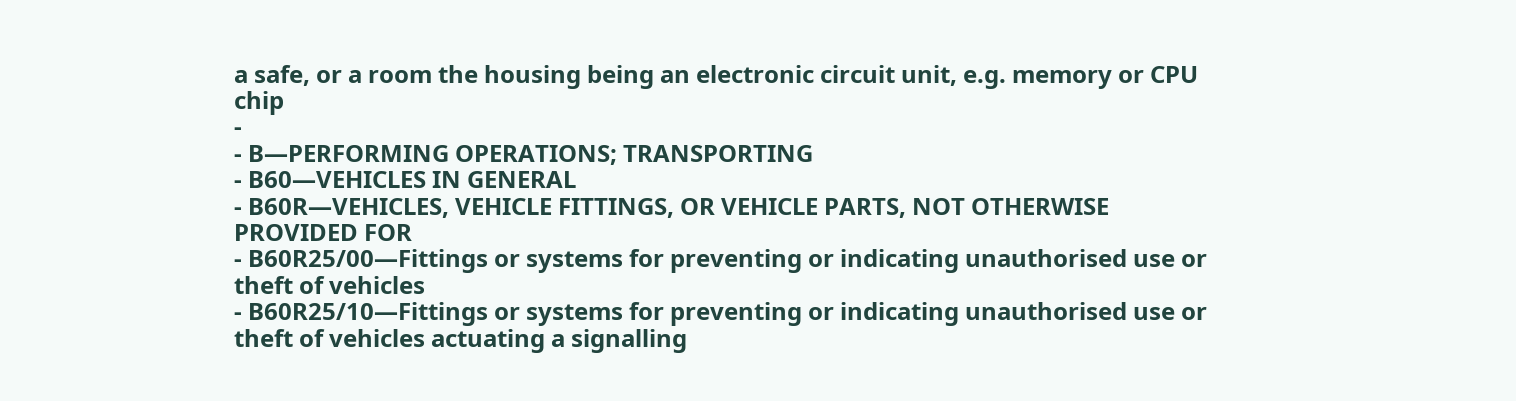a safe, or a room the housing being an electronic circuit unit, e.g. memory or CPU chip
-
- B—PERFORMING OPERATIONS; TRANSPORTING
- B60—VEHICLES IN GENERAL
- B60R—VEHICLES, VEHICLE FITTINGS, OR VEHICLE PARTS, NOT OTHERWISE PROVIDED FOR
- B60R25/00—Fittings or systems for preventing or indicating unauthorised use or theft of vehicles
- B60R25/10—Fittings or systems for preventing or indicating unauthorised use or theft of vehicles actuating a signalling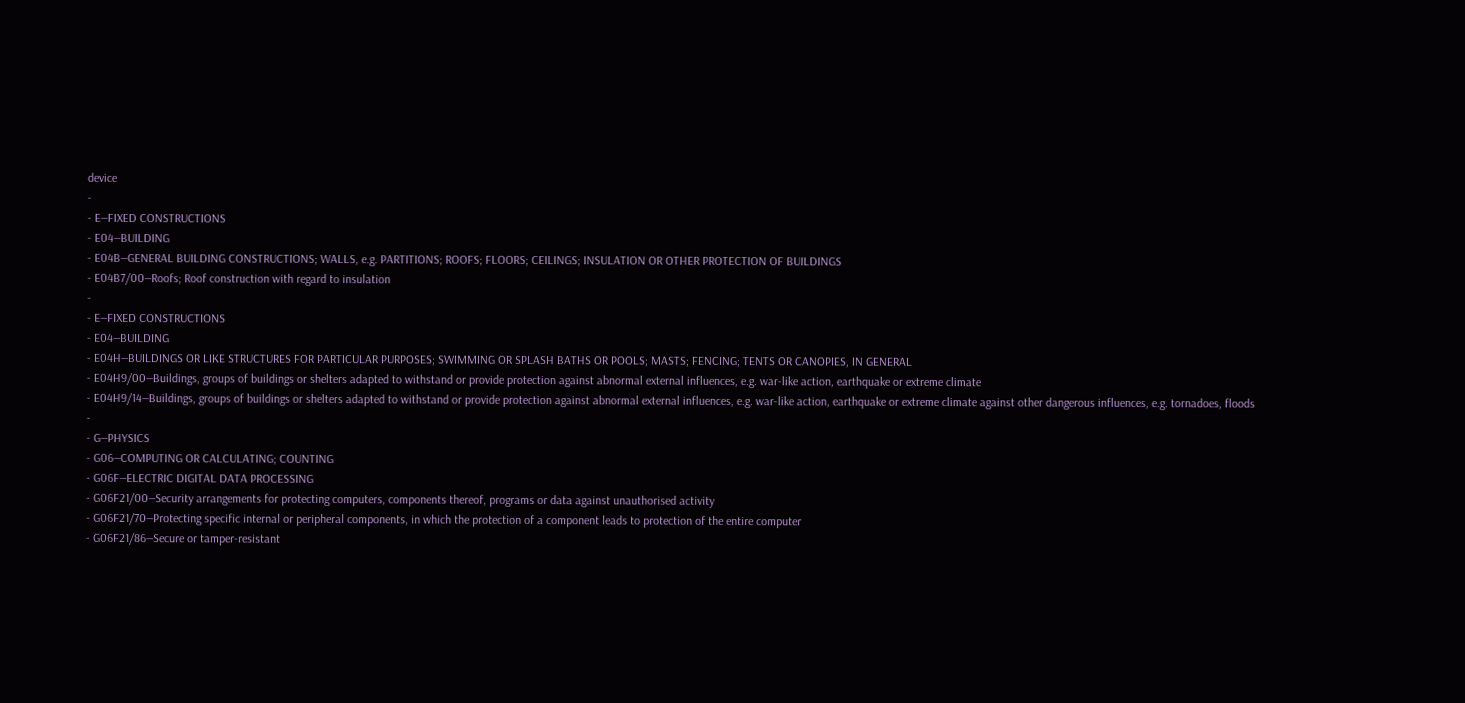device
-
- E—FIXED CONSTRUCTIONS
- E04—BUILDING
- E04B—GENERAL BUILDING CONSTRUCTIONS; WALLS, e.g. PARTITIONS; ROOFS; FLOORS; CEILINGS; INSULATION OR OTHER PROTECTION OF BUILDINGS
- E04B7/00—Roofs; Roof construction with regard to insulation
-
- E—FIXED CONSTRUCTIONS
- E04—BUILDING
- E04H—BUILDINGS OR LIKE STRUCTURES FOR PARTICULAR PURPOSES; SWIMMING OR SPLASH BATHS OR POOLS; MASTS; FENCING; TENTS OR CANOPIES, IN GENERAL
- E04H9/00—Buildings, groups of buildings or shelters adapted to withstand or provide protection against abnormal external influences, e.g. war-like action, earthquake or extreme climate
- E04H9/14—Buildings, groups of buildings or shelters adapted to withstand or provide protection against abnormal external influences, e.g. war-like action, earthquake or extreme climate against other dangerous influences, e.g. tornadoes, floods
-
- G—PHYSICS
- G06—COMPUTING OR CALCULATING; COUNTING
- G06F—ELECTRIC DIGITAL DATA PROCESSING
- G06F21/00—Security arrangements for protecting computers, components thereof, programs or data against unauthorised activity
- G06F21/70—Protecting specific internal or peripheral components, in which the protection of a component leads to protection of the entire computer
- G06F21/86—Secure or tamper-resistant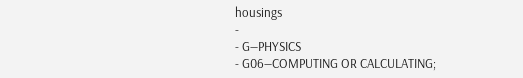housings
-
- G—PHYSICS
- G06—COMPUTING OR CALCULATING;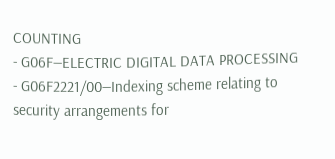COUNTING
- G06F—ELECTRIC DIGITAL DATA PROCESSING
- G06F2221/00—Indexing scheme relating to security arrangements for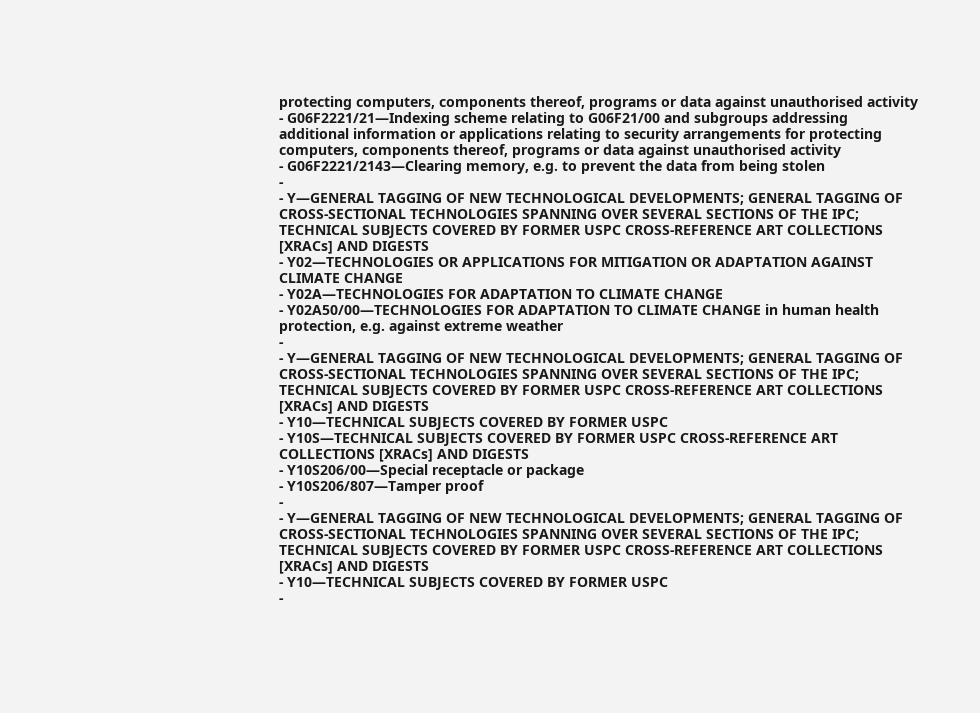protecting computers, components thereof, programs or data against unauthorised activity
- G06F2221/21—Indexing scheme relating to G06F21/00 and subgroups addressing additional information or applications relating to security arrangements for protecting computers, components thereof, programs or data against unauthorised activity
- G06F2221/2143—Clearing memory, e.g. to prevent the data from being stolen
-
- Y—GENERAL TAGGING OF NEW TECHNOLOGICAL DEVELOPMENTS; GENERAL TAGGING OF CROSS-SECTIONAL TECHNOLOGIES SPANNING OVER SEVERAL SECTIONS OF THE IPC; TECHNICAL SUBJECTS COVERED BY FORMER USPC CROSS-REFERENCE ART COLLECTIONS [XRACs] AND DIGESTS
- Y02—TECHNOLOGIES OR APPLICATIONS FOR MITIGATION OR ADAPTATION AGAINST CLIMATE CHANGE
- Y02A—TECHNOLOGIES FOR ADAPTATION TO CLIMATE CHANGE
- Y02A50/00—TECHNOLOGIES FOR ADAPTATION TO CLIMATE CHANGE in human health protection, e.g. against extreme weather
-
- Y—GENERAL TAGGING OF NEW TECHNOLOGICAL DEVELOPMENTS; GENERAL TAGGING OF CROSS-SECTIONAL TECHNOLOGIES SPANNING OVER SEVERAL SECTIONS OF THE IPC; TECHNICAL SUBJECTS COVERED BY FORMER USPC CROSS-REFERENCE ART COLLECTIONS [XRACs] AND DIGESTS
- Y10—TECHNICAL SUBJECTS COVERED BY FORMER USPC
- Y10S—TECHNICAL SUBJECTS COVERED BY FORMER USPC CROSS-REFERENCE ART COLLECTIONS [XRACs] AND DIGESTS
- Y10S206/00—Special receptacle or package
- Y10S206/807—Tamper proof
-
- Y—GENERAL TAGGING OF NEW TECHNOLOGICAL DEVELOPMENTS; GENERAL TAGGING OF CROSS-SECTIONAL TECHNOLOGIES SPANNING OVER SEVERAL SECTIONS OF THE IPC; TECHNICAL SUBJECTS COVERED BY FORMER USPC CROSS-REFERENCE ART COLLECTIONS [XRACs] AND DIGESTS
- Y10—TECHNICAL SUBJECTS COVERED BY FORMER USPC
-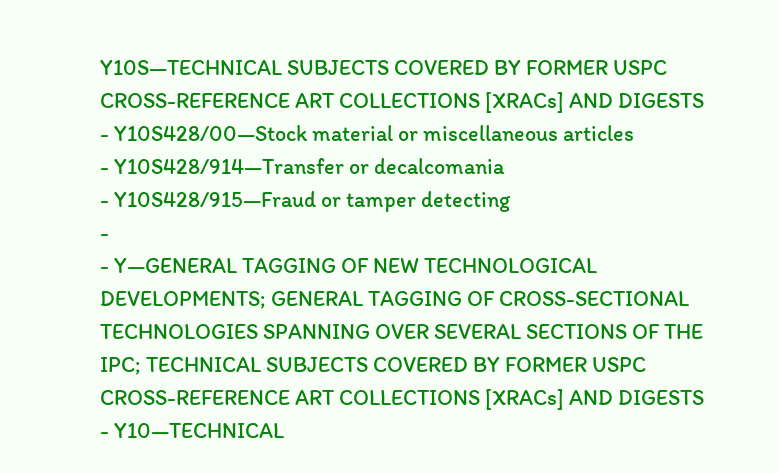Y10S—TECHNICAL SUBJECTS COVERED BY FORMER USPC CROSS-REFERENCE ART COLLECTIONS [XRACs] AND DIGESTS
- Y10S428/00—Stock material or miscellaneous articles
- Y10S428/914—Transfer or decalcomania
- Y10S428/915—Fraud or tamper detecting
-
- Y—GENERAL TAGGING OF NEW TECHNOLOGICAL DEVELOPMENTS; GENERAL TAGGING OF CROSS-SECTIONAL TECHNOLOGIES SPANNING OVER SEVERAL SECTIONS OF THE IPC; TECHNICAL SUBJECTS COVERED BY FORMER USPC CROSS-REFERENCE ART COLLECTIONS [XRACs] AND DIGESTS
- Y10—TECHNICAL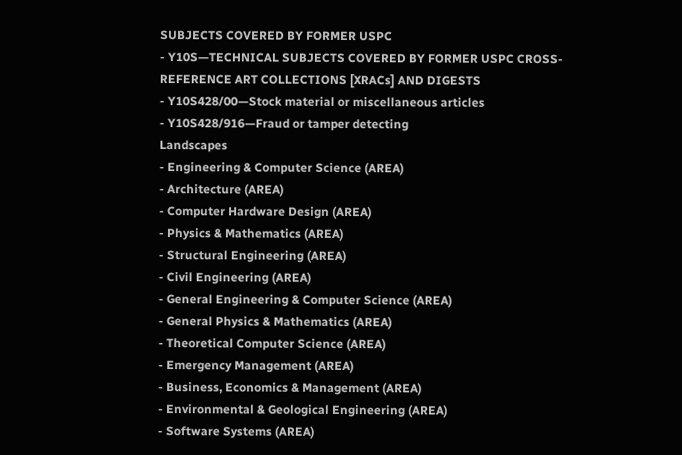SUBJECTS COVERED BY FORMER USPC
- Y10S—TECHNICAL SUBJECTS COVERED BY FORMER USPC CROSS-REFERENCE ART COLLECTIONS [XRACs] AND DIGESTS
- Y10S428/00—Stock material or miscellaneous articles
- Y10S428/916—Fraud or tamper detecting
Landscapes
- Engineering & Computer Science (AREA)
- Architecture (AREA)
- Computer Hardware Design (AREA)
- Physics & Mathematics (AREA)
- Structural Engineering (AREA)
- Civil Engineering (AREA)
- General Engineering & Computer Science (AREA)
- General Physics & Mathematics (AREA)
- Theoretical Computer Science (AREA)
- Emergency Management (AREA)
- Business, Economics & Management (AREA)
- Environmental & Geological Engineering (AREA)
- Software Systems (AREA)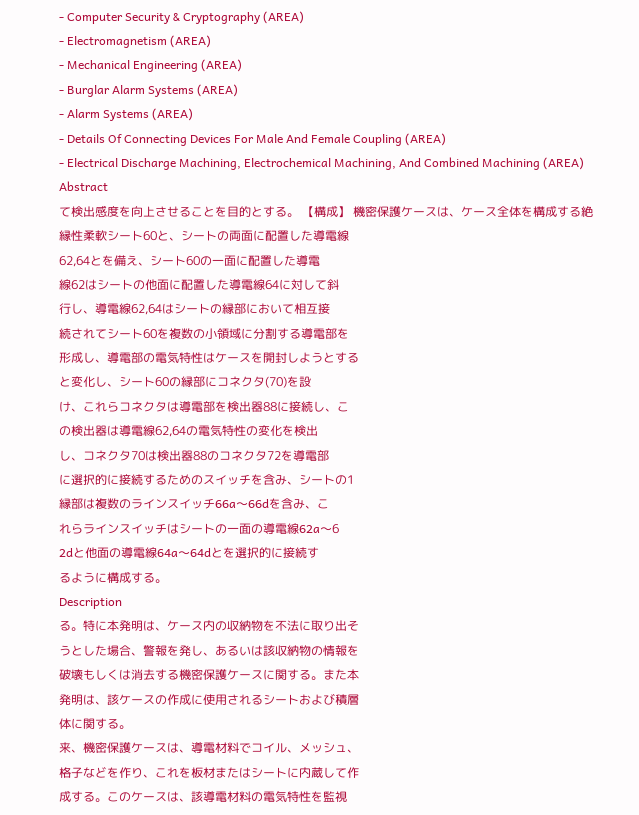- Computer Security & Cryptography (AREA)
- Electromagnetism (AREA)
- Mechanical Engineering (AREA)
- Burglar Alarm Systems (AREA)
- Alarm Systems (AREA)
- Details Of Connecting Devices For Male And Female Coupling (AREA)
- Electrical Discharge Machining, Electrochemical Machining, And Combined Machining (AREA)
Abstract
て検出感度を向上させることを目的とする。 【構成】 機密保護ケースは、ケース全体を構成する絶
縁性柔軟シート60と、シートの両面に配置した導電線
62,64とを備え、シート60の一面に配置した導電
線62はシートの他面に配置した導電線64に対して斜
行し、導電線62,64はシートの縁部において相互接
続されてシート60を複数の小領域に分割する導電部を
形成し、導電部の電気特性はケースを開封しようとする
と変化し、シート60の縁部にコネクタ(70)を設
け、これらコネクタは導電部を検出器88に接続し、こ
の検出器は導電線62,64の電気特性の変化を検出
し、コネクタ70は検出器88のコネクタ72を導電部
に選択的に接続するためのスイッチを含み、シートの1
縁部は複数のラインスイッチ66a〜66dを含み、こ
れらラインスイッチはシートの一面の導電線62a〜6
2dと他面の導電線64a〜64dとを選択的に接続す
るように構成する。
Description
る。特に本発明は、ケース内の収納物を不法に取り出そ
うとした場合、警報を発し、あるいは該収納物の情報を
破壊もしくは消去する機密保護ケースに関する。また本
発明は、該ケースの作成に使用されるシートおよび積層
体に関する。
来、機密保護ケースは、導電材料でコイル、メッシュ、
格子などを作り、これを板材またはシートに内蔵して作
成する。このケースは、該導電材料の電気特性を監視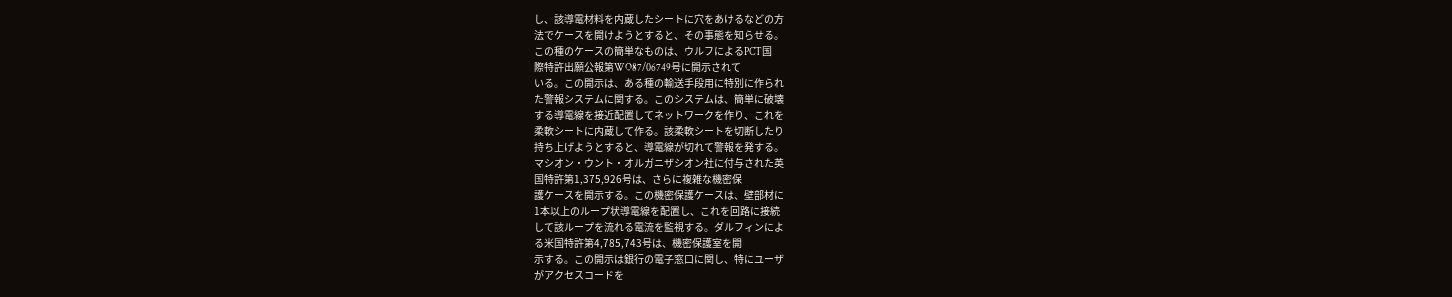し、該導電材料を内蔵したシートに穴をあけるなどの方
法でケースを開けようとすると、その事態を知らせる。
この種のケースの簡単なものは、ウルフによるPCT国
際特許出願公報第WO87/06749号に開示されて
いる。この開示は、ある種の輸送手段用に特別に作られ
た警報システムに関する。このシステムは、簡単に破壊
する導電線を接近配置してネットワークを作り、これを
柔軟シートに内蔵して作る。該柔軟シートを切断したり
持ち上げようとすると、導電線が切れて警報を発する。
マシオン・ウント・オルガニザシオン社に付与された英
国特許第1,375,926号は、さらに複雑な機密保
護ケースを開示する。この機密保護ケースは、壁部材に
1本以上のループ状導電線を配置し、これを回路に接続
して該ループを流れる電流を監視する。ダルフィンによ
る米国特許第4,785,743号は、機密保護室を開
示する。この開示は銀行の電子窓口に関し、特にユーザ
がアクセスコードを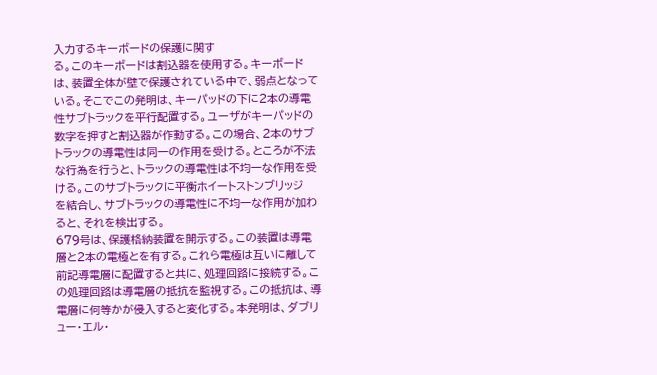入力するキーボードの保護に関す
る。このキーボードは割込器を使用する。キーボード
は、装置全体が壁で保護されている中で、弱点となって
いる。そこでこの発明は、キーパッドの下に2本の導電
性サブトラックを平行配置する。ユーザがキーパッドの
数字を押すと割込器が作動する。この場合、2本のサブ
トラックの導電性は同一の作用を受ける。ところが不法
な行為を行うと、トラックの導電性は不均一な作用を受
ける。このサブトラックに平衡ホイートストンブリッジ
を結合し、サブトラックの導電性に不均一な作用が加わ
ると、それを検出する。
679号は、保護格納装置を開示する。この装置は導電
層と2本の電極とを有する。これら電極は互いに離して
前記導電層に配置すると共に、処理回路に接続する。こ
の処理回路は導電層の抵抗を監視する。この抵抗は、導
電層に何等かが侵入すると変化する。本発明は、ダブリ
ュー・エル・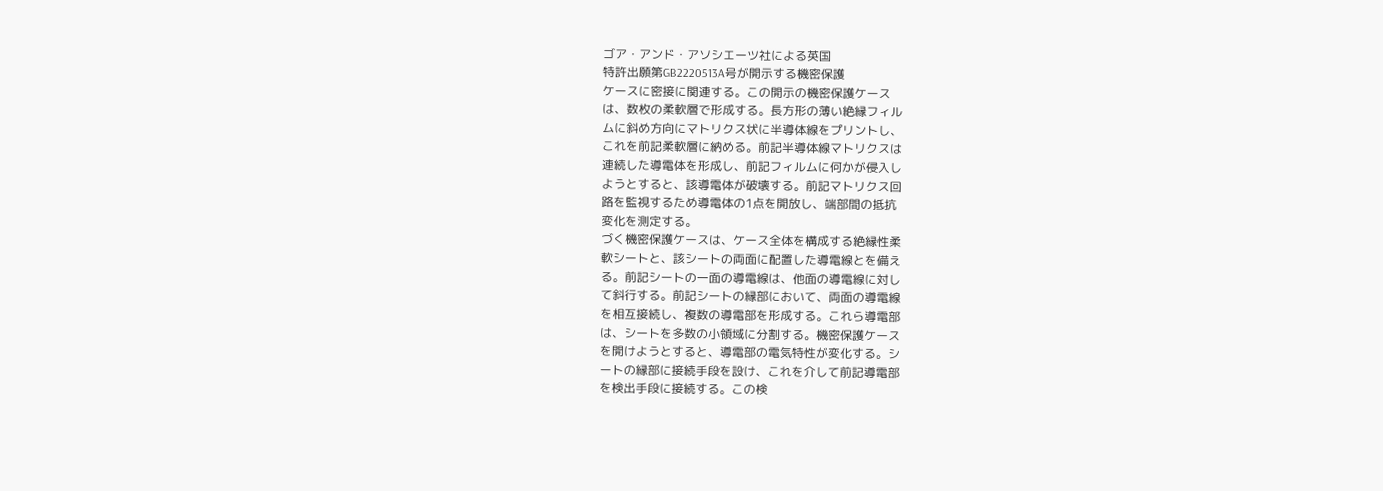ゴア・アンド・アソシエーツ社による英国
特許出願第GB2220513A号が開示する機密保護
ケースに密接に関連する。この開示の機密保護ケース
は、数枚の柔軟層で形成する。長方形の薄い絶縁フィル
ムに斜め方向にマトリクス状に半導体線をプリントし、
これを前記柔軟層に納める。前記半導体線マトリクスは
連続した導電体を形成し、前記フィルムに何かが侵入し
ようとすると、該導電体が破壊する。前記マトリクス回
路を監視するため導電体の1点を開放し、端部間の抵抗
変化を測定する。
づく機密保護ケースは、ケース全体を構成する絶縁性柔
軟シートと、該シートの両面に配置した導電線とを備え
る。前記シートの一面の導電線は、他面の導電線に対し
て斜行する。前記シートの縁部において、両面の導電線
を相互接続し、複数の導電部を形成する。これら導電部
は、シートを多数の小領域に分割する。機密保護ケース
を開けようとすると、導電部の電気特性が変化する。シ
ートの縁部に接続手段を設け、これを介して前記導電部
を検出手段に接続する。この検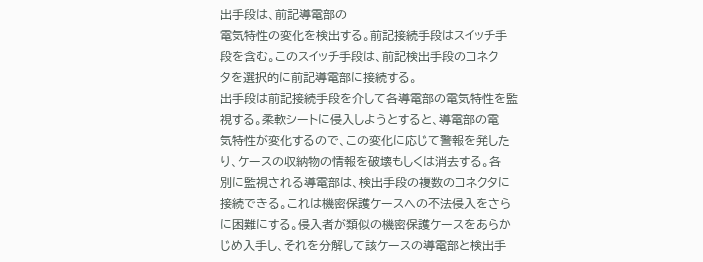出手段は、前記導電部の
電気特性の変化を検出する。前記接続手段はスイッチ手
段を含む。このスイッチ手段は、前記検出手段のコネク
タを選択的に前記導電部に接続する。
出手段は前記接続手段を介して各導電部の電気特性を監
視する。柔軟シートに侵入しようとすると、導電部の電
気特性が変化するので、この変化に応じて警報を発した
り、ケースの収納物の情報を破壊もしくは消去する。各
別に監視される導電部は、検出手段の複数のコネクタに
接続できる。これは機密保護ケースへの不法侵入をさら
に困難にする。侵入者が類似の機密保護ケースをあらか
じめ入手し、それを分解して該ケースの導電部と検出手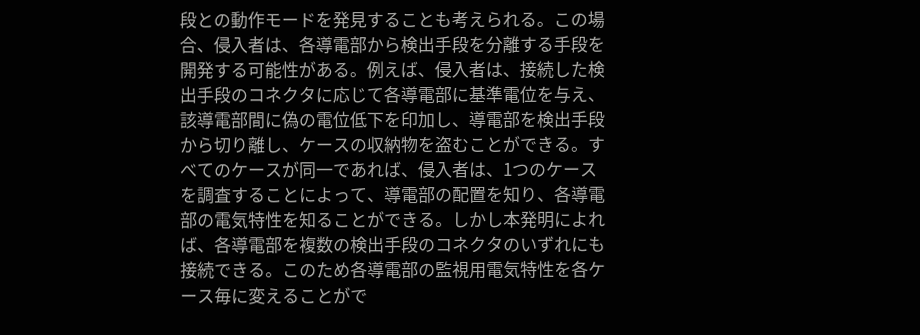段との動作モードを発見することも考えられる。この場
合、侵入者は、各導電部から検出手段を分離する手段を
開発する可能性がある。例えば、侵入者は、接続した検
出手段のコネクタに応じて各導電部に基準電位を与え、
該導電部間に偽の電位低下を印加し、導電部を検出手段
から切り離し、ケースの収納物を盗むことができる。す
べてのケースが同一であれば、侵入者は、1つのケース
を調査することによって、導電部の配置を知り、各導電
部の電気特性を知ることができる。しかし本発明によれ
ば、各導電部を複数の検出手段のコネクタのいずれにも
接続できる。このため各導電部の監視用電気特性を各ケ
ース毎に変えることがで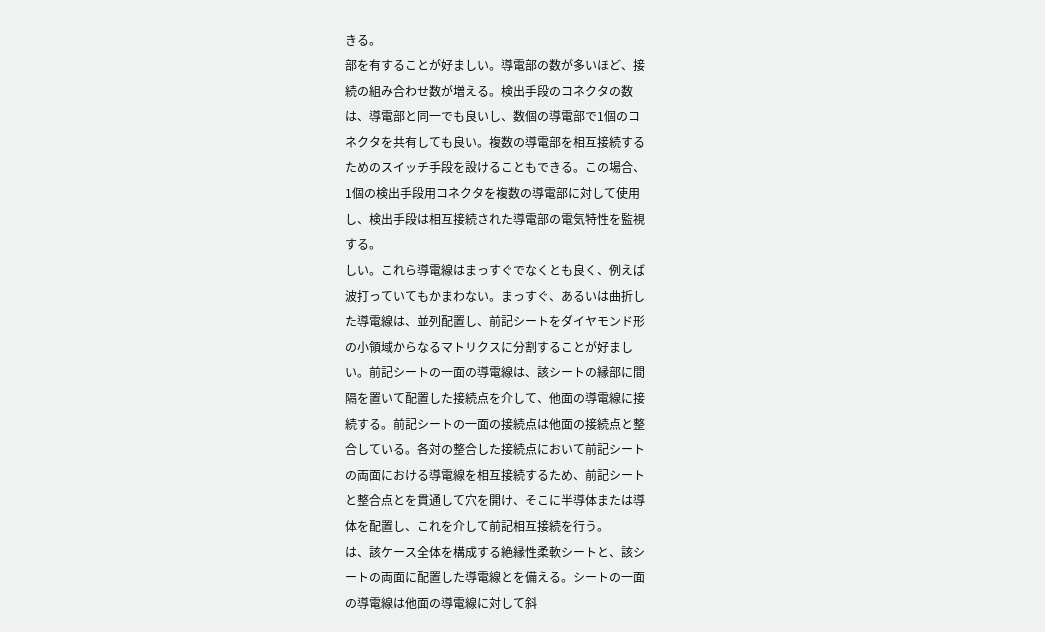きる。
部を有することが好ましい。導電部の数が多いほど、接
続の組み合わせ数が増える。検出手段のコネクタの数
は、導電部と同一でも良いし、数個の導電部で1個のコ
ネクタを共有しても良い。複数の導電部を相互接続する
ためのスイッチ手段を設けることもできる。この場合、
1個の検出手段用コネクタを複数の導電部に対して使用
し、検出手段は相互接続された導電部の電気特性を監視
する。
しい。これら導電線はまっすぐでなくとも良く、例えば
波打っていてもかまわない。まっすぐ、あるいは曲折し
た導電線は、並列配置し、前記シートをダイヤモンド形
の小領域からなるマトリクスに分割することが好まし
い。前記シートの一面の導電線は、該シートの縁部に間
隔を置いて配置した接続点を介して、他面の導電線に接
続する。前記シートの一面の接続点は他面の接続点と整
合している。各対の整合した接続点において前記シート
の両面における導電線を相互接続するため、前記シート
と整合点とを貫通して穴を開け、そこに半導体または導
体を配置し、これを介して前記相互接続を行う。
は、該ケース全体を構成する絶縁性柔軟シートと、該シ
ートの両面に配置した導電線とを備える。シートの一面
の導電線は他面の導電線に対して斜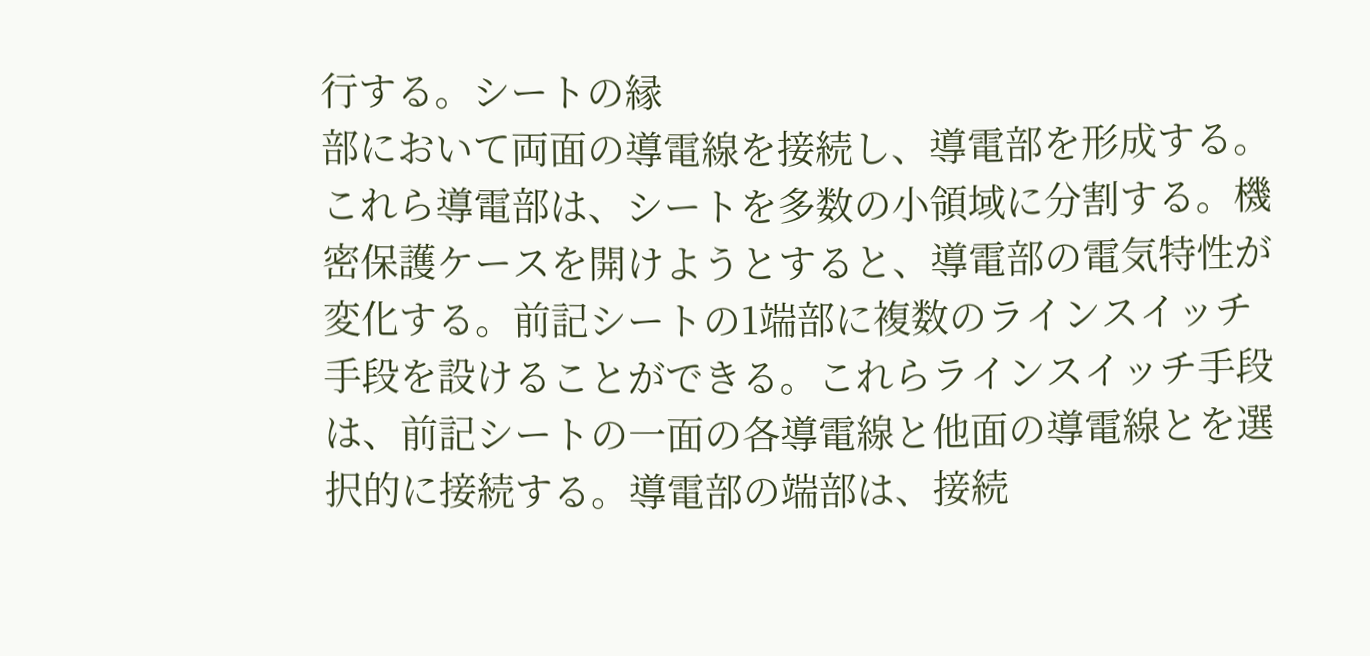行する。シートの縁
部において両面の導電線を接続し、導電部を形成する。
これら導電部は、シートを多数の小領域に分割する。機
密保護ケースを開けようとすると、導電部の電気特性が
変化する。前記シートの1端部に複数のラインスイッチ
手段を設けることができる。これらラインスイッチ手段
は、前記シートの一面の各導電線と他面の導電線とを選
択的に接続する。導電部の端部は、接続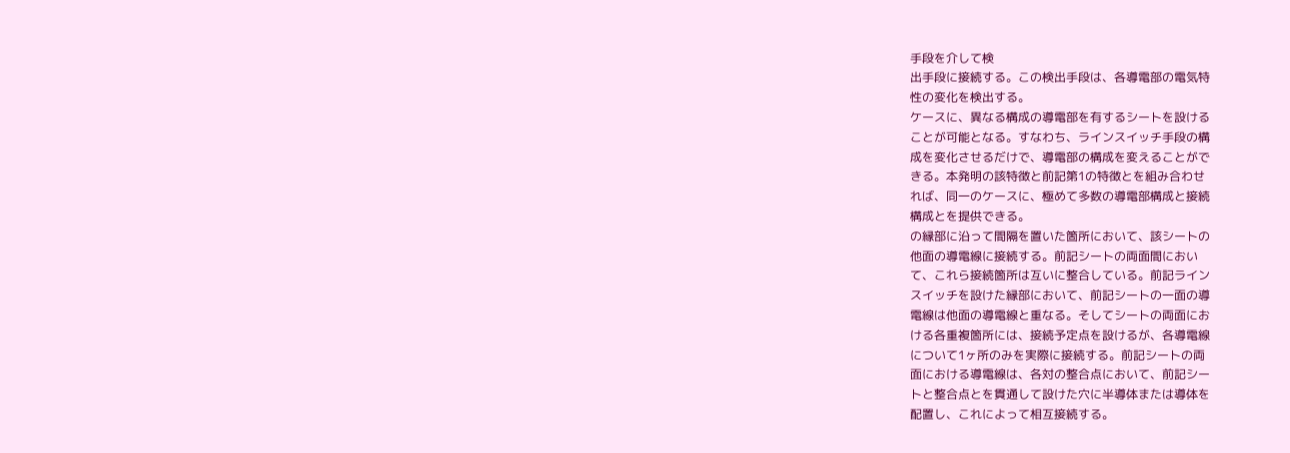手段を介して検
出手段に接続する。この検出手段は、各導電部の電気特
性の変化を検出する。
ケースに、異なる構成の導電部を有するシートを設ける
ことが可能となる。すなわち、ラインスイッチ手段の構
成を変化させるだけで、導電部の構成を変えることがで
きる。本発明の該特徴と前記第1の特徴とを組み合わせ
れば、同一のケースに、極めて多数の導電部構成と接続
構成とを提供できる。
の縁部に沿って間隔を置いた箇所において、該シートの
他面の導電線に接続する。前記シートの両面間におい
て、これら接続箇所は互いに整合している。前記ライン
スイッチを設けた縁部において、前記シートの一面の導
電線は他面の導電線と重なる。そしてシートの両面にお
ける各重複箇所には、接続予定点を設けるが、各導電線
について1ヶ所のみを実際に接続する。前記シートの両
面における導電線は、各対の整合点において、前記シー
トと整合点とを貫通して設けた穴に半導体または導体を
配置し、これによって相互接続する。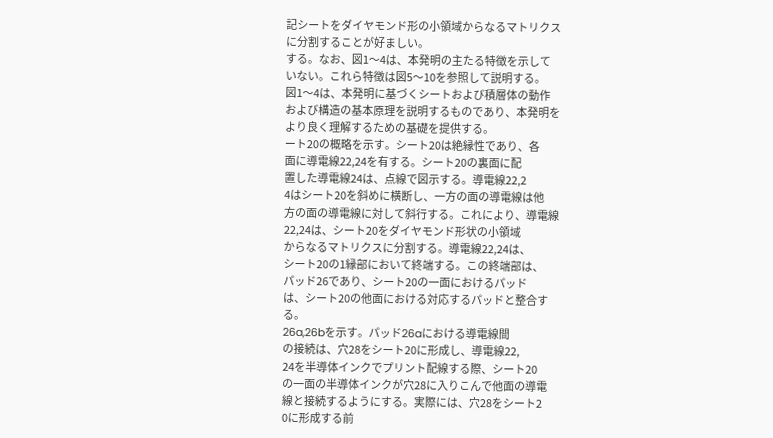記シートをダイヤモンド形の小領域からなるマトリクス
に分割することが好ましい。
する。なお、図1〜4は、本発明の主たる特徴を示して
いない。これら特徴は図5〜10を参照して説明する。
図1〜4は、本発明に基づくシートおよび積層体の動作
および構造の基本原理を説明するものであり、本発明を
より良く理解するための基礎を提供する。
ート20の概略を示す。シート20は絶縁性であり、各
面に導電線22,24を有する。シート20の裏面に配
置した導電線24は、点線で図示する。導電線22,2
4はシート20を斜めに横断し、一方の面の導電線は他
方の面の導電線に対して斜行する。これにより、導電線
22,24は、シート20をダイヤモンド形状の小領域
からなるマトリクスに分割する。導電線22,24は、
シート20の1縁部において終端する。この終端部は、
パッド26であり、シート20の一面におけるパッド
は、シート20の他面における対応するパッドと整合す
る。
26a,26bを示す。パッド26aにおける導電線間
の接続は、穴28をシート20に形成し、導電線22,
24を半導体インクでプリント配線する際、シート20
の一面の半導体インクが穴28に入りこんで他面の導電
線と接続するようにする。実際には、穴28をシート2
0に形成する前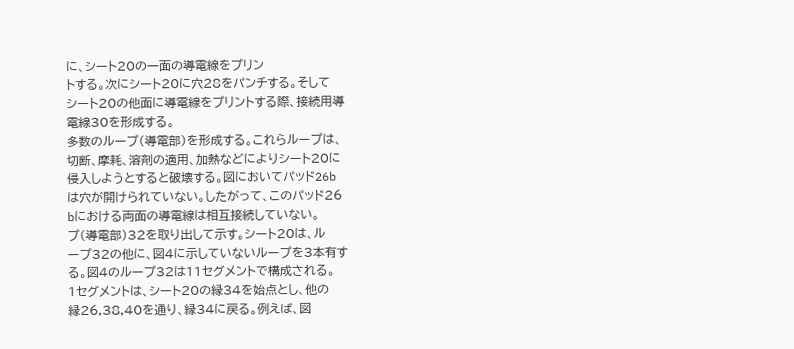に、シート20の一面の導電線をプリン
トする。次にシート20に穴28をパンチする。そして
シート20の他面に導電線をプリントする際、接続用導
電線30を形成する。
多数のループ(導電部)を形成する。これらループは、
切断、摩耗、溶剤の適用、加熱などによりシート20に
侵入しようとすると破壊する。図においてパッド26b
は穴が開けられていない。したがって、このパッド26
bにおける両面の導電線は相互接続していない。
プ(導電部)32を取り出して示す。シート20は、ル
ープ32の他に、図4に示していないループを3本有す
る。図4のループ32は11セグメントで構成される。
1セグメントは、シート20の縁34を始点とし、他の
縁26,38,40を通り、縁34に戻る。例えば、図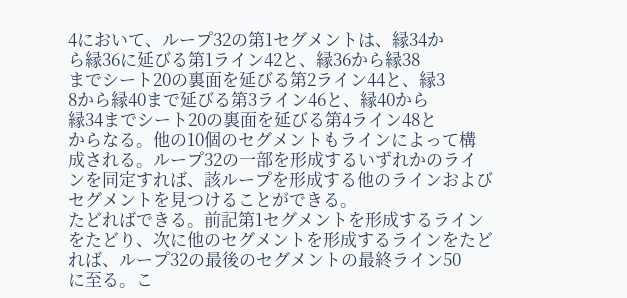4において、ループ32の第1セグメントは、縁34か
ら縁36に延びる第1ライン42と、縁36から縁38
までシート20の裏面を延びる第2ライン44と、縁3
8から縁40まで延びる第3ライン46と、縁40から
縁34までシート20の裏面を延びる第4ライン48と
からなる。他の10個のセグメントもラインによって構
成される。ループ32の一部を形成するいずれかのライ
ンを同定すれば、該ループを形成する他のラインおよび
セグメントを見つけることができる。
たどればできる。前記第1セグメントを形成するライン
をたどり、次に他のセグメントを形成するラインをたど
れば、ループ32の最後のセグメントの最終ライン50
に至る。こ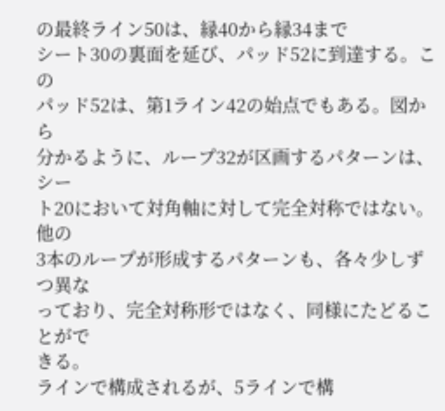の最終ライン50は、縁40から縁34まで
シート30の裏面を延び、パッド52に到達する。この
パッド52は、第1ライン42の始点でもある。図から
分かるように、ループ32が区画するパターンは、シー
ト20において対角軸に対して完全対称ではない。他の
3本のループが形成するパターンも、各々少しずつ異な
っており、完全対称形ではなく、同様にたどることがで
きる。
ラインで構成されるが、5ラインで構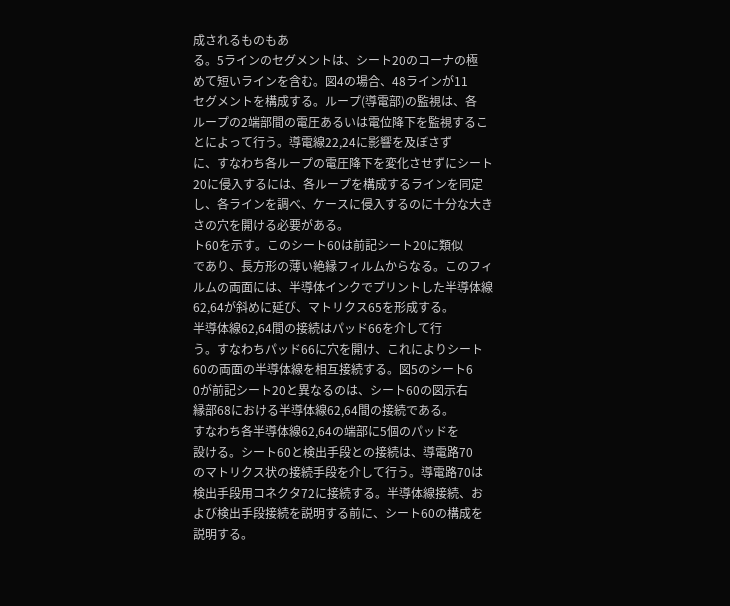成されるものもあ
る。5ラインのセグメントは、シート20のコーナの極
めて短いラインを含む。図4の場合、48ラインが11
セグメントを構成する。ループ(導電部)の監視は、各
ループの2端部間の電圧あるいは電位降下を監視するこ
とによって行う。導電線22,24に影響を及ぼさず
に、すなわち各ループの電圧降下を変化させずにシート
20に侵入するには、各ループを構成するラインを同定
し、各ラインを調べ、ケースに侵入するのに十分な大き
さの穴を開ける必要がある。
ト60を示す。このシート60は前記シート20に類似
であり、長方形の薄い絶縁フィルムからなる。このフィ
ルムの両面には、半導体インクでプリントした半導体線
62,64が斜めに延び、マトリクス65を形成する。
半導体線62,64間の接続はパッド66を介して行
う。すなわちパッド66に穴を開け、これによりシート
60の両面の半導体線を相互接続する。図5のシート6
0が前記シート20と異なるのは、シート60の図示右
縁部68における半導体線62,64間の接続である。
すなわち各半導体線62,64の端部に5個のパッドを
設ける。シート60と検出手段との接続は、導電路70
のマトリクス状の接続手段を介して行う。導電路70は
検出手段用コネクタ72に接続する。半導体線接続、お
よび検出手段接続を説明する前に、シート60の構成を
説明する。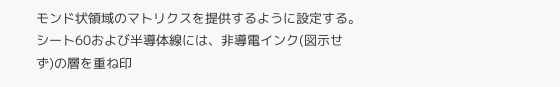モンド状領域のマトリクスを提供するように設定する。
シート60および半導体線には、非導電インク(図示せ
ず)の層を重ね印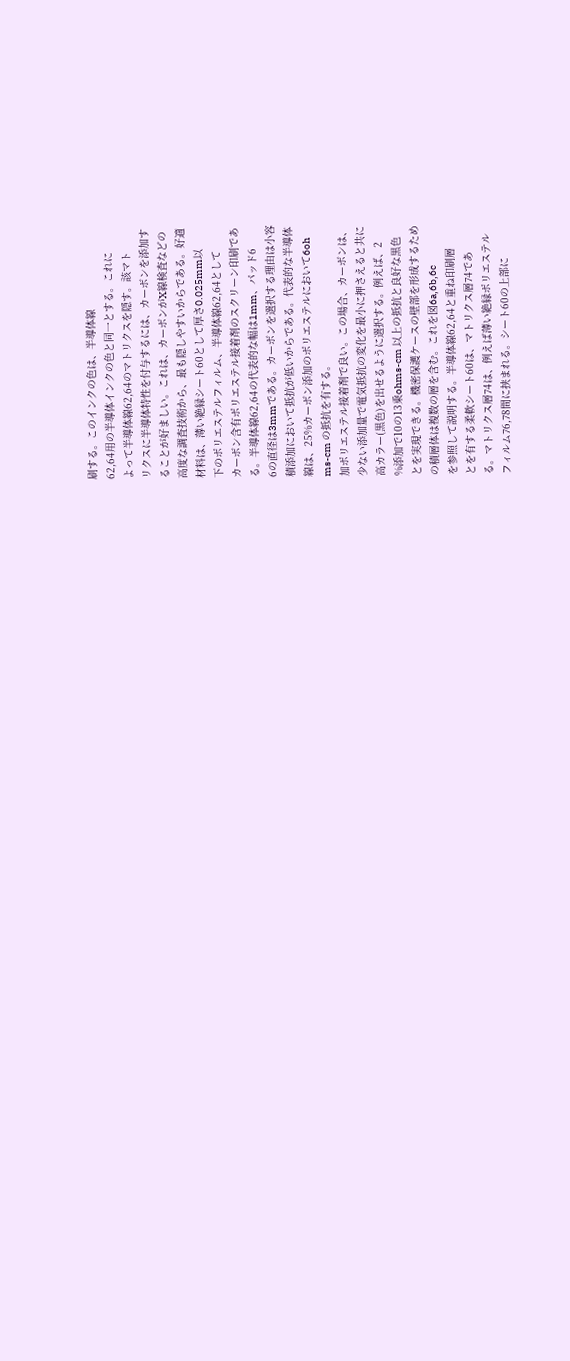刷する。このインクの色は、半導体線
62,64用の半導体インクの色と同一とする。これに
よって半導体線62,64のマトリクスを隠す。該マト
リクスに半導体特性を付与するには、カーボンを添加す
ることが好ましい。これは、カーボンがX線検査などの
高度な調査技術から、最も隠しやすいからである。好適
材料は、薄い絶縁シート60として厚さ0.025mm以
下のポリエステルフィルム、半導体線62,64として
カーボン含有ポリエステル接着剤のスクリーン印刷であ
る。半導体線62,64の代表的な幅は1mm、パッド6
6の直径は3mmである。カーボンを選択する理由は小容
積添加において抵抗が低いからである。代表的な半導体
線は、25%カーボン添加のポリエステルにおいて6oh
ms-cm の抵抗を有する。
加ポリエステル接着剤で良い。この場合、カーボンは、
少ない添加量で電気抵抗の変化を最小に押さえると共に
高カラー(黒色)を出せるように選択する。例えば、2
%添加で10の13乗ohms-cm 以上の抵抗と良好な黒色
とを実現できる。機密保護ケースの壁部を形成するため
の積層体は複数の層を含む。これを図6a,6b,6c
を参照して説明する。半導体線62,64と重ね印刷層
とを有する柔軟シート60は、マトリクス層74であ
る。マトリクス層74は、例えば薄い絶縁ポリエステル
フィルム76,78間に挟まれる。シート60の上部に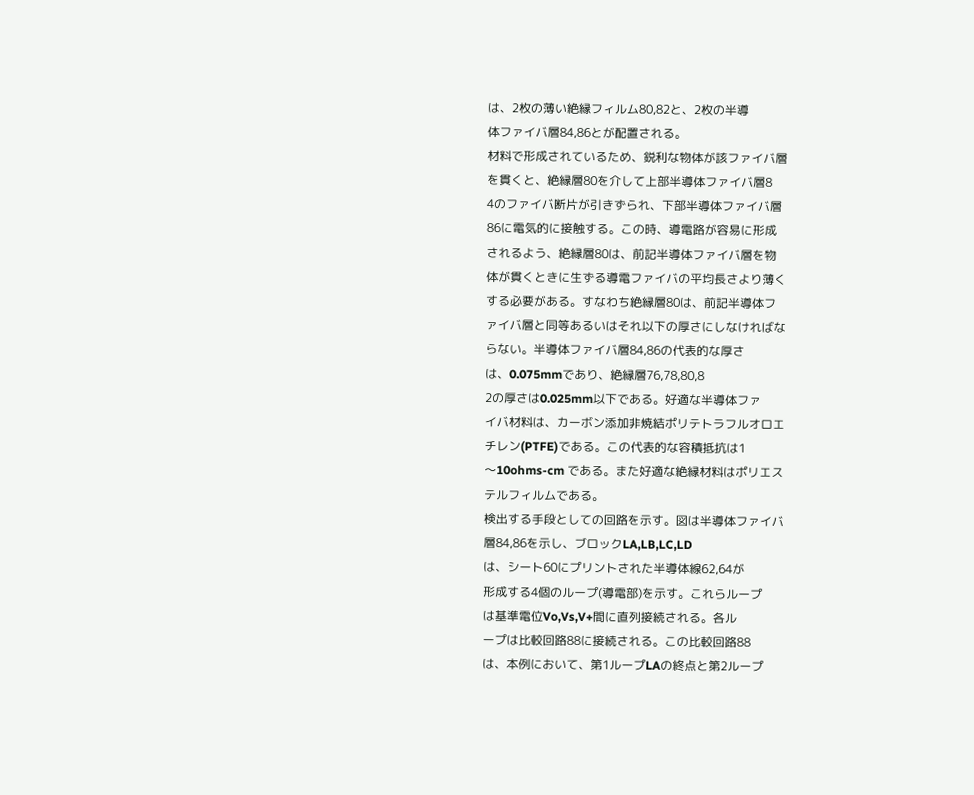は、2枚の薄い絶縁フィルム80,82と、2枚の半導
体ファイバ層84,86とが配置される。
材料で形成されているため、鋭利な物体が該ファイバ層
を貫くと、絶縁層80を介して上部半導体ファイバ層8
4のファイバ断片が引きずられ、下部半導体ファイバ層
86に電気的に接触する。この時、導電路が容易に形成
されるよう、絶縁層80は、前記半導体ファイバ層を物
体が貫くときに生ずる導電ファイバの平均長さより薄く
する必要がある。すなわち絶縁層80は、前記半導体フ
ァイバ層と同等あるいはそれ以下の厚さにしなければな
らない。半導体ファイバ層84,86の代表的な厚さ
は、0.075mmであり、絶縁層76,78,80,8
2の厚さは0.025mm以下である。好適な半導体ファ
イバ材料は、カーボン添加非焼結ポリテトラフルオロエ
チレン(PTFE)である。この代表的な容積抵抗は1
〜10ohms-cm である。また好適な絶縁材料はポリエス
テルフィルムである。
検出する手段としての回路を示す。図は半導体ファイバ
層84,86を示し、ブロックLA,LB,LC,LD
は、シート60にプリントされた半導体線62,64が
形成する4個のループ(導電部)を示す。これらループ
は基準電位Vo,Vs,V+間に直列接続される。各ル
ープは比較回路88に接続される。この比較回路88
は、本例において、第1ループLAの終点と第2ループ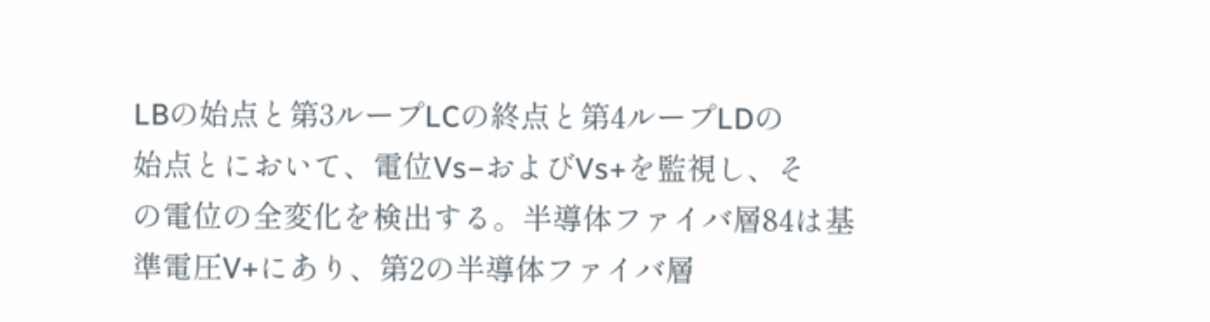LBの始点と第3ループLCの終点と第4ループLDの
始点とにおいて、電位Vs−およびVs+を監視し、そ
の電位の全変化を検出する。半導体ファイバ層84は基
準電圧V+にあり、第2の半導体ファイバ層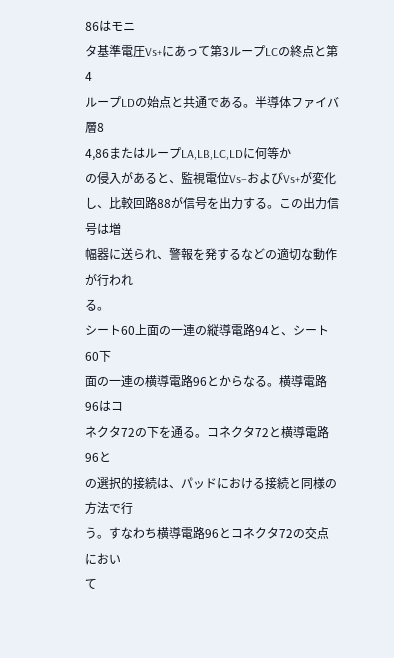86はモニ
タ基準電圧Vs+にあって第3ループLCの終点と第4
ループLDの始点と共通である。半導体ファイバ層8
4,86またはループLA,LB,LC,LDに何等か
の侵入があると、監視電位Vs−およびVs+が変化
し、比較回路88が信号を出力する。この出力信号は増
幅器に送られ、警報を発するなどの適切な動作が行われ
る。
シート60上面の一連の縦導電路94と、シート60下
面の一連の横導電路96とからなる。横導電路96はコ
ネクタ72の下を通る。コネクタ72と横導電路96と
の選択的接続は、パッドにおける接続と同様の方法で行
う。すなわち横導電路96とコネクタ72の交点におい
て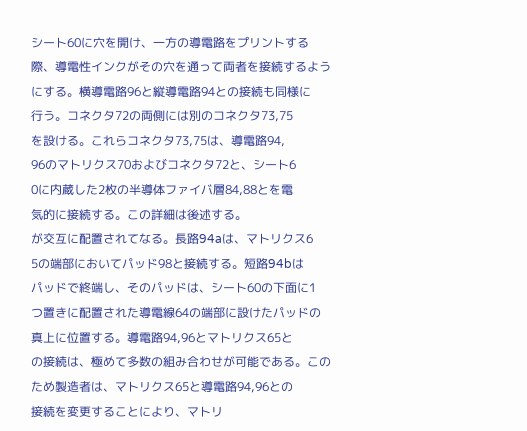シート60に穴を開け、一方の導電路をプリントする
際、導電性インクがその穴を通って両者を接続するよう
にする。横導電路96と縦導電路94との接続も同様に
行う。コネクタ72の両側には別のコネクタ73,75
を設ける。これらコネクタ73,75は、導電路94,
96のマトリクス70およびコネクタ72と、シート6
0に内蔵した2枚の半導体ファイバ層84,88とを電
気的に接続する。この詳細は後述する。
が交互に配置されてなる。長路94aは、マトリクス6
5の端部においてパッド98と接続する。短路94bは
パッドで終端し、そのパッドは、シート60の下面に1
つ置きに配置された導電線64の端部に設けたパッドの
真上に位置する。導電路94,96とマトリクス65と
の接続は、極めて多数の組み合わせが可能である。この
ため製造者は、マトリクス65と導電路94,96との
接続を変更することにより、マトリ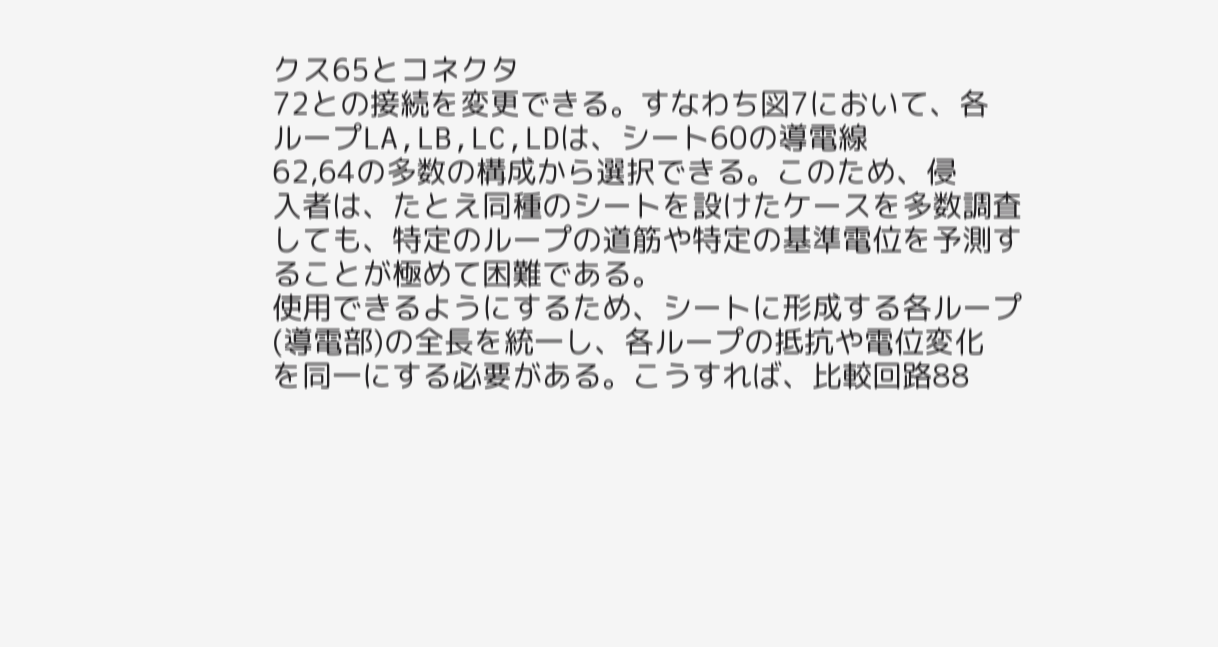クス65とコネクタ
72との接続を変更できる。すなわち図7において、各
ループLA,LB,LC,LDは、シート60の導電線
62,64の多数の構成から選択できる。このため、侵
入者は、たとえ同種のシートを設けたケースを多数調査
しても、特定のループの道筋や特定の基準電位を予測す
ることが極めて困難である。
使用できるようにするため、シートに形成する各ループ
(導電部)の全長を統一し、各ループの抵抗や電位変化
を同一にする必要がある。こうすれば、比較回路88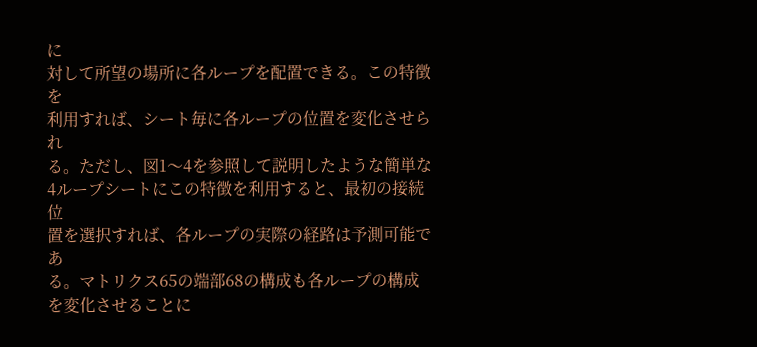に
対して所望の場所に各ループを配置できる。この特徴を
利用すれば、シート毎に各ループの位置を変化させられ
る。ただし、図1〜4を参照して説明したような簡単な
4ループシートにこの特徴を利用すると、最初の接続位
置を選択すれば、各ループの実際の経路は予測可能であ
る。マトリクス65の端部68の構成も各ループの構成
を変化させることに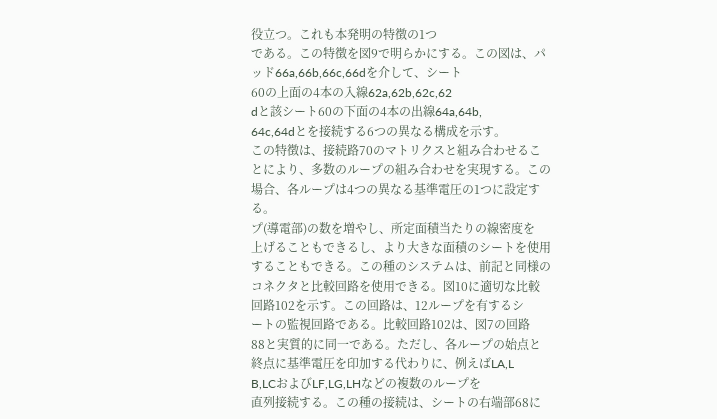役立つ。これも本発明の特徴の1つ
である。この特徴を図9で明らかにする。この図は、パ
ッド66a,66b,66c,66dを介して、シート
60の上面の4本の入線62a,62b,62c,62
dと該シート60の下面の4本の出線64a,64b,
64c,64dとを接続する6つの異なる構成を示す。
この特徴は、接続路70のマトリクスと組み合わせるこ
とにより、多数のループの組み合わせを実現する。この
場合、各ループは4つの異なる基準電圧の1つに設定す
る。
プ(導電部)の数を増やし、所定面積当たりの線密度を
上げることもできるし、より大きな面積のシートを使用
することもできる。この種のシステムは、前記と同様の
コネクタと比較回路を使用できる。図10に適切な比較
回路102を示す。この回路は、12ループを有するシ
ートの監視回路である。比較回路102は、図7の回路
88と実質的に同一である。ただし、各ループの始点と
終点に基準電圧を印加する代わりに、例えばLA,L
B,LCおよびLF,LG,LHなどの複数のループを
直列接続する。この種の接続は、シートの右端部68に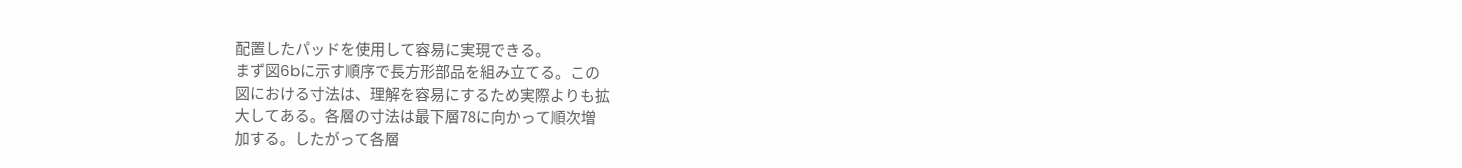配置したパッドを使用して容易に実現できる。
まず図6bに示す順序で長方形部品を組み立てる。この
図における寸法は、理解を容易にするため実際よりも拡
大してある。各層の寸法は最下層78に向かって順次増
加する。したがって各層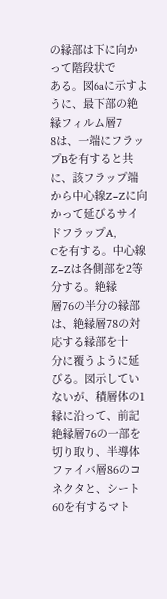の縁部は下に向かって階段状で
ある。図6aに示すように、最下部の絶縁フィルム層7
8は、一端にフラップBを有すると共に、該フラップ端
から中心線Z−Zに向かって延びるサイドフラップA,
Cを有する。中心線Z−Zは各側部を2等分する。絶縁
層76の半分の縁部は、絶縁層78の対応する縁部を十
分に覆うように延びる。図示していないが、積層体の1
縁に沿って、前記絶縁層76の一部を切り取り、半導体
ファイバ層86のコネクタと、シート60を有するマト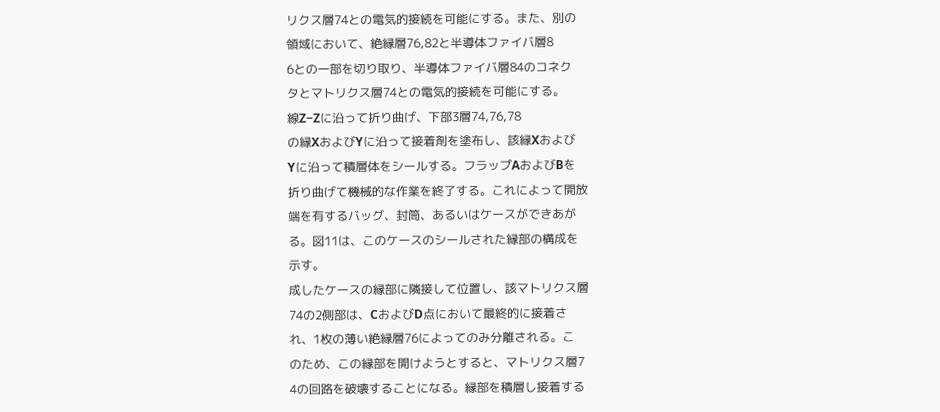リクス層74との電気的接続を可能にする。また、別の
領域において、絶縁層76,82と半導体ファイバ層8
6との一部を切り取り、半導体ファイバ層84のコネク
タとマトリクス層74との電気的接続を可能にする。
線Z−Zに沿って折り曲げ、下部3層74,76,78
の縁XおよびYに沿って接着剤を塗布し、該縁Xおよび
Yに沿って積層体をシールする。フラップAおよびBを
折り曲げて機械的な作業を終了する。これによって開放
端を有するバッグ、封筒、あるいはケースができあが
る。図11は、このケースのシールされた縁部の構成を
示す。
成したケースの縁部に隣接して位置し、該マトリクス層
74の2側部は、CおよびD点において最終的に接着さ
れ、1枚の薄い絶縁層76によってのみ分離される。こ
のため、この縁部を開けようとすると、マトリクス層7
4の回路を破壊することになる。縁部を積層し接着する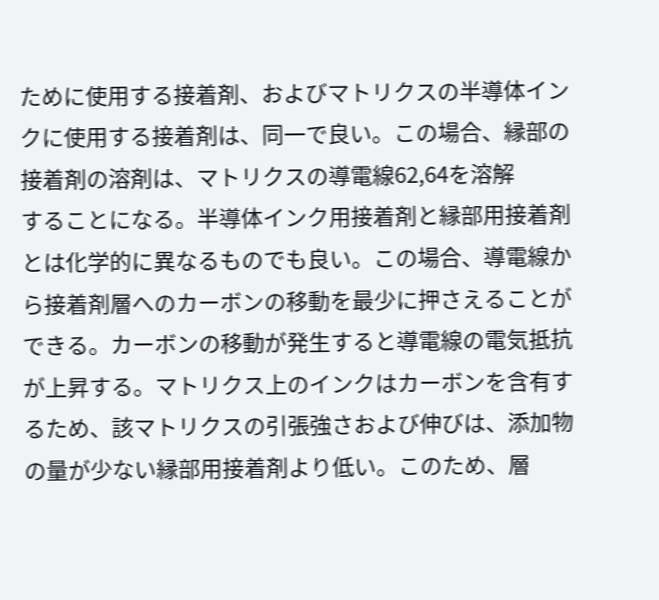ために使用する接着剤、およびマトリクスの半導体イン
クに使用する接着剤は、同一で良い。この場合、縁部の
接着剤の溶剤は、マトリクスの導電線62,64を溶解
することになる。半導体インク用接着剤と縁部用接着剤
とは化学的に異なるものでも良い。この場合、導電線か
ら接着剤層へのカーボンの移動を最少に押さえることが
できる。カーボンの移動が発生すると導電線の電気抵抗
が上昇する。マトリクス上のインクはカーボンを含有す
るため、該マトリクスの引張強さおよび伸びは、添加物
の量が少ない縁部用接着剤より低い。このため、層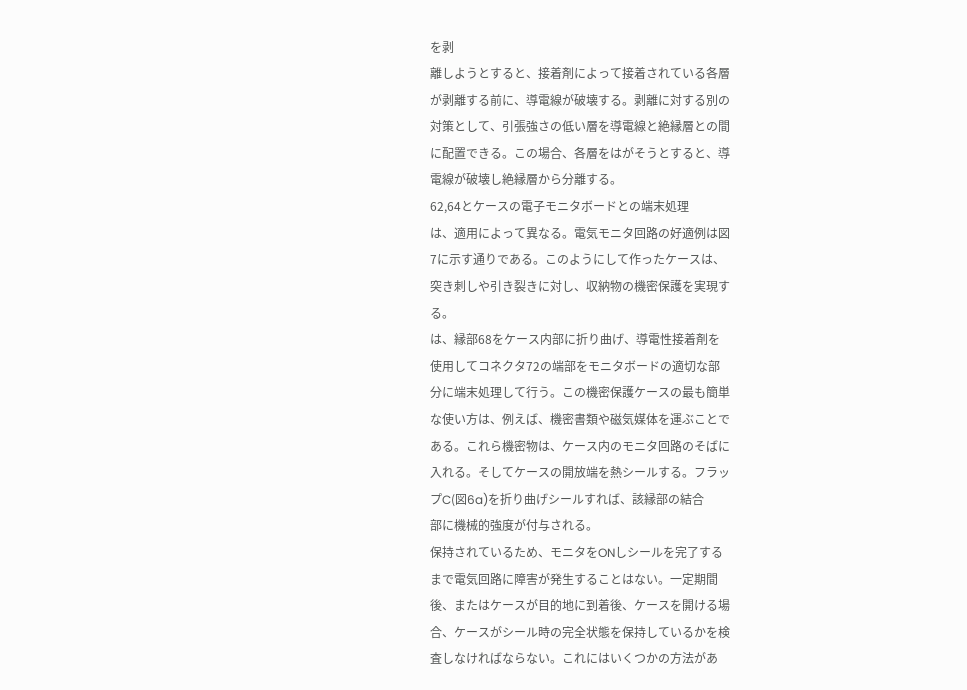を剥
離しようとすると、接着剤によって接着されている各層
が剥離する前に、導電線が破壊する。剥離に対する別の
対策として、引張強さの低い層を導電線と絶縁層との間
に配置できる。この場合、各層をはがそうとすると、導
電線が破壊し絶縁層から分離する。
62,64とケースの電子モニタボードとの端末処理
は、適用によって異なる。電気モニタ回路の好適例は図
7に示す通りである。このようにして作ったケースは、
突き刺しや引き裂きに対し、収納物の機密保護を実現す
る。
は、縁部68をケース内部に折り曲げ、導電性接着剤を
使用してコネクタ72の端部をモニタボードの適切な部
分に端末処理して行う。この機密保護ケースの最も簡単
な使い方は、例えば、機密書類や磁気媒体を運ぶことで
ある。これら機密物は、ケース内のモニタ回路のそばに
入れる。そしてケースの開放端を熱シールする。フラッ
プC(図6a)を折り曲げシールすれば、該縁部の結合
部に機械的強度が付与される。
保持されているため、モニタをONしシールを完了する
まで電気回路に障害が発生することはない。一定期間
後、またはケースが目的地に到着後、ケースを開ける場
合、ケースがシール時の完全状態を保持しているかを検
査しなければならない。これにはいくつかの方法があ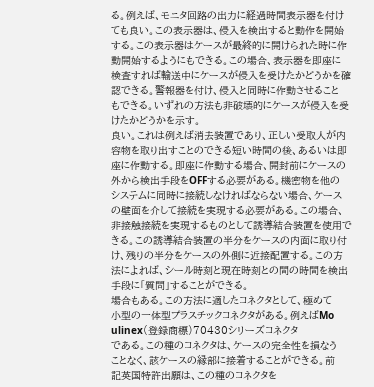る。例えば、モニタ回路の出力に経過時間表示器を付け
ても良い。この表示器は、侵入を検出すると動作を開始
する。この表示器はケースが最終的に開けられた時に作
動開始するようにもできる。この場合、表示器を即座に
検査すれば輸送中にケースが侵入を受けたかどうかを確
認できる。警報器を付け、侵入と同時に作動させること
もできる。いずれの方法も非破壊的にケースが侵入を受
けたかどうかを示す。
良い。これは例えば消去装置であり、正しい受取人が内
容物を取り出すことのできる短い時間の後、あるいは即
座に作動する。即座に作動する場合、開封前にケースの
外から検出手段をOFFする必要がある。機密物を他の
システムに同時に接続しなければならない場合、ケース
の壁面を介して接続を実現する必要がある。この場合、
非接触接続を実現するものとして誘導結合装置を使用で
きる。この誘導結合装置の半分をケースの内面に取り付
け、残りの半分をケースの外側に近接配置する。この方
法によれば、シール時刻と現在時刻との間の時間を検出
手段に「質問」することができる。
場合もある。この方法に適したコネクタとして、極めて
小型の一体型プラスチックコネクタがある。例えばMo
ulinex(登録商標)70430シリーズコネクタ
である。この種のコネクタは、ケースの完全性を損なう
ことなく、該ケースの縁部に接着することができる。前
記英国特許出願は、この種のコネクタを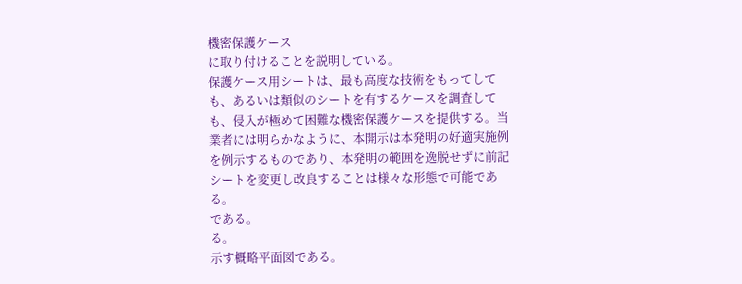機密保護ケース
に取り付けることを説明している。
保護ケース用シートは、最も高度な技術をもってして
も、あるいは類似のシートを有するケースを調査して
も、侵入が極めて困難な機密保護ケースを提供する。当
業者には明らかなように、本開示は本発明の好適実施例
を例示するものであり、本発明の範囲を逸脱せずに前記
シートを変更し改良することは様々な形態で可能であ
る。
である。
る。
示す概略平面図である。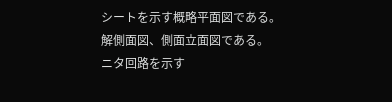シートを示す概略平面図である。
解側面図、側面立面図である。
ニタ回路を示す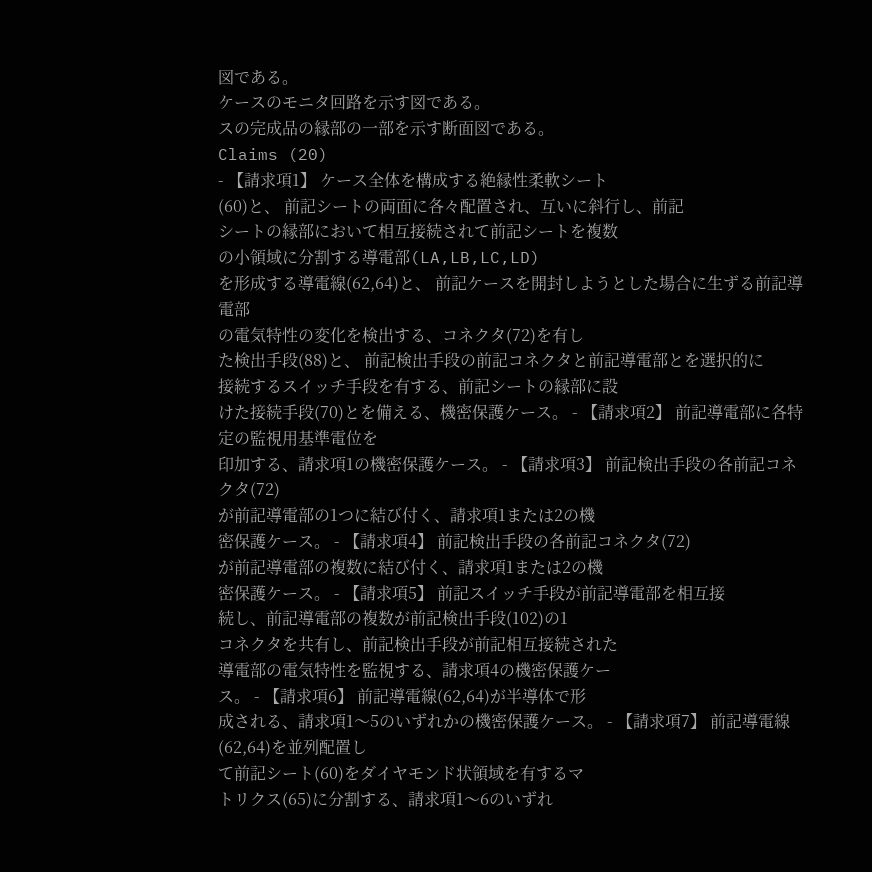図である。
ケースのモニタ回路を示す図である。
スの完成品の縁部の一部を示す断面図である。
Claims (20)
- 【請求項1】 ケース全体を構成する絶縁性柔軟シート
(60)と、 前記シートの両面に各々配置され、互いに斜行し、前記
シートの縁部において相互接続されて前記シートを複数
の小領域に分割する導電部(LA,LB,LC,LD)
を形成する導電線(62,64)と、 前記ケースを開封しようとした場合に生ずる前記導電部
の電気特性の変化を検出する、コネクタ(72)を有し
た検出手段(88)と、 前記検出手段の前記コネクタと前記導電部とを選択的に
接続するスイッチ手段を有する、前記シートの縁部に設
けた接続手段(70)とを備える、機密保護ケース。 - 【請求項2】 前記導電部に各特定の監視用基準電位を
印加する、請求項1の機密保護ケース。 - 【請求項3】 前記検出手段の各前記コネクタ(72)
が前記導電部の1つに結び付く、請求項1または2の機
密保護ケース。 - 【請求項4】 前記検出手段の各前記コネクタ(72)
が前記導電部の複数に結び付く、請求項1または2の機
密保護ケース。 - 【請求項5】 前記スイッチ手段が前記導電部を相互接
続し、前記導電部の複数が前記検出手段(102)の1
コネクタを共有し、前記検出手段が前記相互接続された
導電部の電気特性を監視する、請求項4の機密保護ケー
ス。 - 【請求項6】 前記導電線(62,64)が半導体で形
成される、請求項1〜5のいずれかの機密保護ケース。 - 【請求項7】 前記導電線(62,64)を並列配置し
て前記シート(60)をダイヤモンド状領域を有するマ
トリクス(65)に分割する、請求項1〜6のいずれ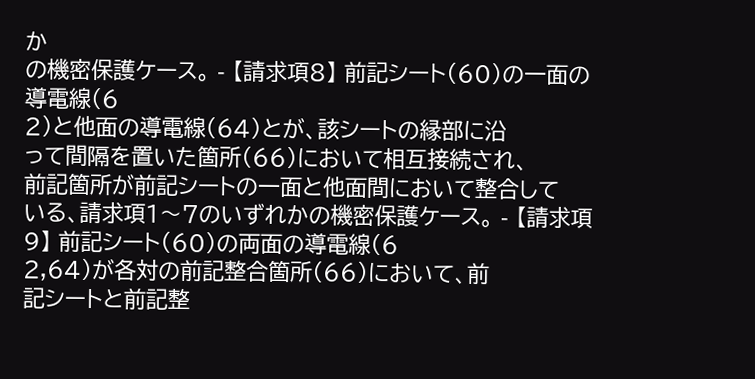か
の機密保護ケース。 - 【請求項8】 前記シート(60)の一面の導電線(6
2)と他面の導電線(64)とが、該シートの縁部に沿
って間隔を置いた箇所(66)において相互接続され、
前記箇所が前記シートの一面と他面間において整合して
いる、請求項1〜7のいずれかの機密保護ケース。 - 【請求項9】 前記シート(60)の両面の導電線(6
2,64)が各対の前記整合箇所(66)において、前
記シートと前記整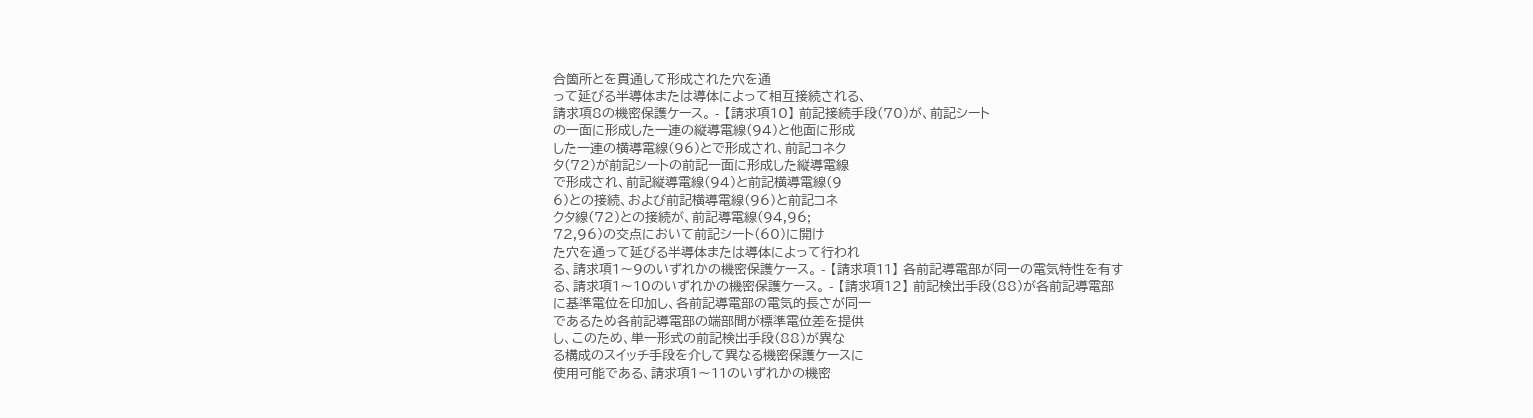合箇所とを貫通して形成された穴を通
って延びる半導体または導体によって相互接続される、
請求項8の機密保護ケース。 - 【請求項10】 前記接続手段(70)が、前記シート
の一面に形成した一連の縦導電線(94)と他面に形成
した一連の横導電線(96)とで形成され、前記コネク
タ(72)が前記シートの前記一面に形成した縦導電線
で形成され、前記縦導電線(94)と前記横導電線(9
6)との接続、および前記横導電線(96)と前記コネ
クタ線(72)との接続が、前記導電線(94,96;
72,96)の交点において前記シート(60)に開け
た穴を通って延びる半導体または導体によって行われ
る、請求項1〜9のいずれかの機密保護ケース。 - 【請求項11】 各前記導電部が同一の電気特性を有す
る、請求項1〜10のいずれかの機密保護ケース。 - 【請求項12】 前記検出手段(88)が各前記導電部
に基準電位を印加し、各前記導電部の電気的長さが同一
であるため各前記導電部の端部間が標準電位差を提供
し、このため、単一形式の前記検出手段(88)が異な
る構成のスイッチ手段を介して異なる機密保護ケースに
使用可能である、請求項1〜11のいずれかの機密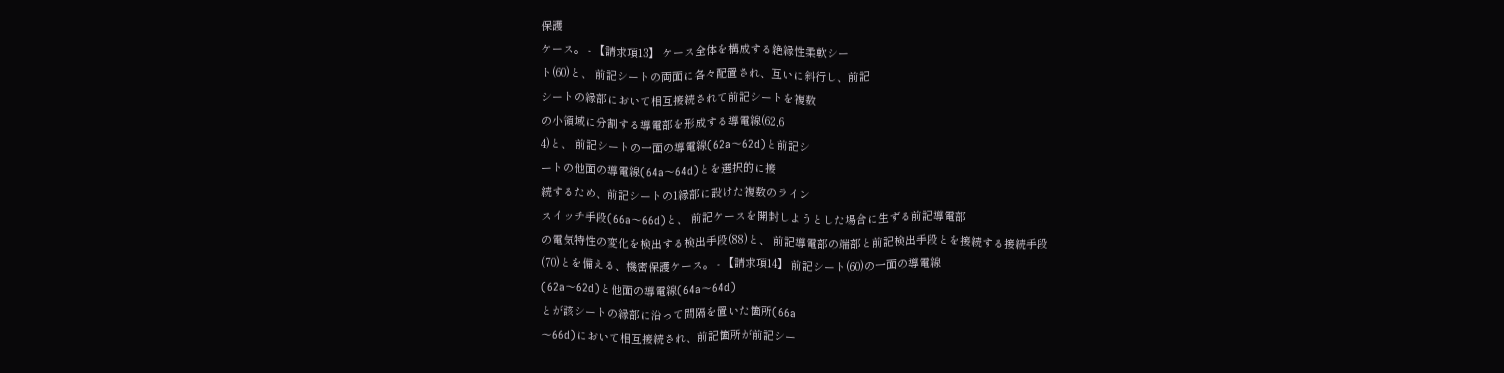保護
ケース。 - 【請求項13】 ケース全体を構成する絶縁性柔軟シー
ト(60)と、 前記シートの両面に各々配置され、互いに斜行し、前記
シートの縁部において相互接続されて前記シートを複数
の小領域に分割する導電部を形成する導電線(62,6
4)と、 前記シートの一面の導電線(62a〜62d)と前記シ
ートの他面の導電線(64a〜64d)とを選択的に接
続するため、前記シートの1縁部に設けた複数のライン
スイッチ手段(66a〜66d)と、 前記ケースを開封しようとした場合に生ずる前記導電部
の電気特性の変化を検出する検出手段(88)と、 前記導電部の端部と前記検出手段とを接続する接続手段
(70)とを備える、機密保護ケース。 - 【請求項14】 前記シート(60)の一面の導電線
(62a〜62d)と他面の導電線(64a〜64d)
とが該シートの縁部に沿って間隔を置いた箇所(66a
〜66d)において相互接続され、前記箇所が前記シー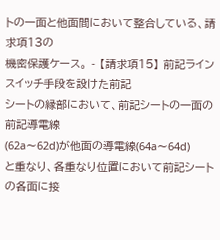トの一面と他面間において整合している、請求項13の
機密保護ケース。 - 【請求項15】 前記ラインスイッチ手段を設けた前記
シートの縁部において、前記シートの一面の前記導電線
(62a〜62d)が他面の導電線(64a〜64d)
と重なり、各重なり位置において前記シートの各面に接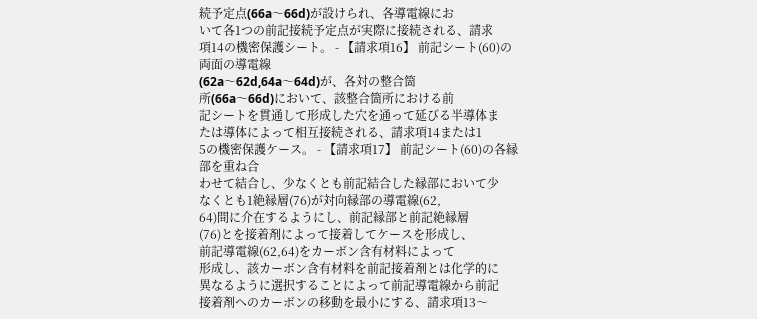続予定点(66a〜66d)が設けられ、各導電線にお
いて各1つの前記接続予定点が実際に接続される、請求
項14の機密保護シート。 - 【請求項16】 前記シート(60)の両面の導電線
(62a〜62d,64a〜64d)が、各対の整合箇
所(66a〜66d)において、該整合箇所における前
記シートを貫通して形成した穴を通って延びる半導体ま
たは導体によって相互接続される、請求項14または1
5の機密保護ケース。 - 【請求項17】 前記シート(60)の各縁部を重ね合
わせて結合し、少なくとも前記結合した縁部において少
なくとも1絶縁層(76)が対向縁部の導電線(62,
64)間に介在するようにし、前記縁部と前記絶縁層
(76)とを接着剤によって接着してケースを形成し、
前記導電線(62,64)をカーボン含有材料によって
形成し、該カーボン含有材料を前記接着剤とは化学的に
異なるように選択することによって前記導電線から前記
接着剤へのカーボンの移動を最小にする、請求項13〜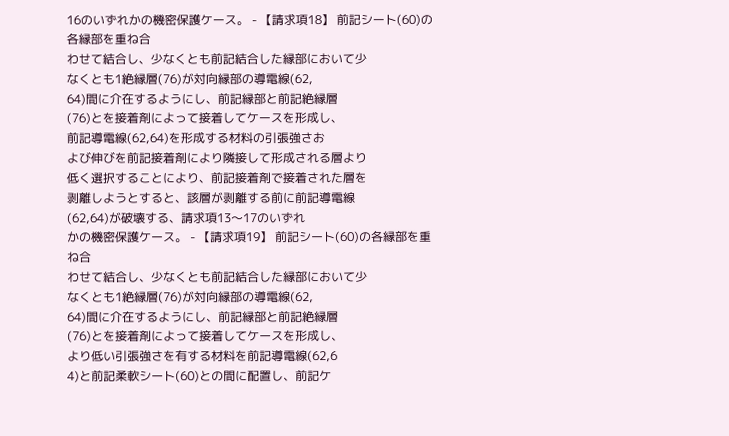16のいずれかの機密保護ケース。 - 【請求項18】 前記シート(60)の各縁部を重ね合
わせて結合し、少なくとも前記結合した縁部において少
なくとも1絶縁層(76)が対向縁部の導電線(62,
64)間に介在するようにし、前記縁部と前記絶縁層
(76)とを接着剤によって接着してケースを形成し、
前記導電線(62,64)を形成する材料の引張強さお
よび伸びを前記接着剤により隣接して形成される層より
低く選択することにより、前記接着剤で接着された層を
剥離しようとすると、該層が剥離する前に前記導電線
(62,64)が破壊する、請求項13〜17のいずれ
かの機密保護ケース。 - 【請求項19】 前記シート(60)の各縁部を重ね合
わせて結合し、少なくとも前記結合した縁部において少
なくとも1絶縁層(76)が対向縁部の導電線(62,
64)間に介在するようにし、前記縁部と前記絶縁層
(76)とを接着剤によって接着してケースを形成し、
より低い引張強さを有する材料を前記導電線(62,6
4)と前記柔軟シート(60)との間に配置し、前記ケ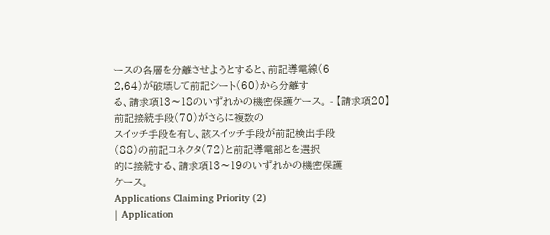ースの各層を分離させようとすると、前記導電線(6
2,64)が破壊して前記シート(60)から分離す
る、請求項13〜18のいずれかの機密保護ケース。 - 【請求項20】 前記接続手段(70)がさらに複数の
スイッチ手段を有し、該スイッチ手段が前記検出手段
(88)の前記コネクタ(72)と前記導電部とを選択
的に接続する、請求項13〜19のいずれかの機密保護
ケース。
Applications Claiming Priority (2)
| Application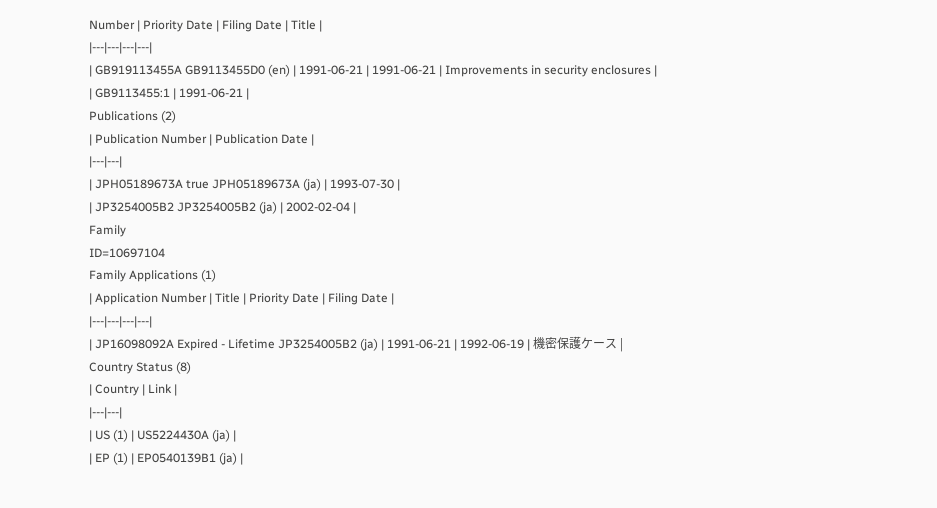Number | Priority Date | Filing Date | Title |
|---|---|---|---|
| GB919113455A GB9113455D0 (en) | 1991-06-21 | 1991-06-21 | Improvements in security enclosures |
| GB9113455:1 | 1991-06-21 |
Publications (2)
| Publication Number | Publication Date |
|---|---|
| JPH05189673A true JPH05189673A (ja) | 1993-07-30 |
| JP3254005B2 JP3254005B2 (ja) | 2002-02-04 |
Family
ID=10697104
Family Applications (1)
| Application Number | Title | Priority Date | Filing Date |
|---|---|---|---|
| JP16098092A Expired - Lifetime JP3254005B2 (ja) | 1991-06-21 | 1992-06-19 | 機密保護ケース |
Country Status (8)
| Country | Link |
|---|---|
| US (1) | US5224430A (ja) |
| EP (1) | EP0540139B1 (ja) |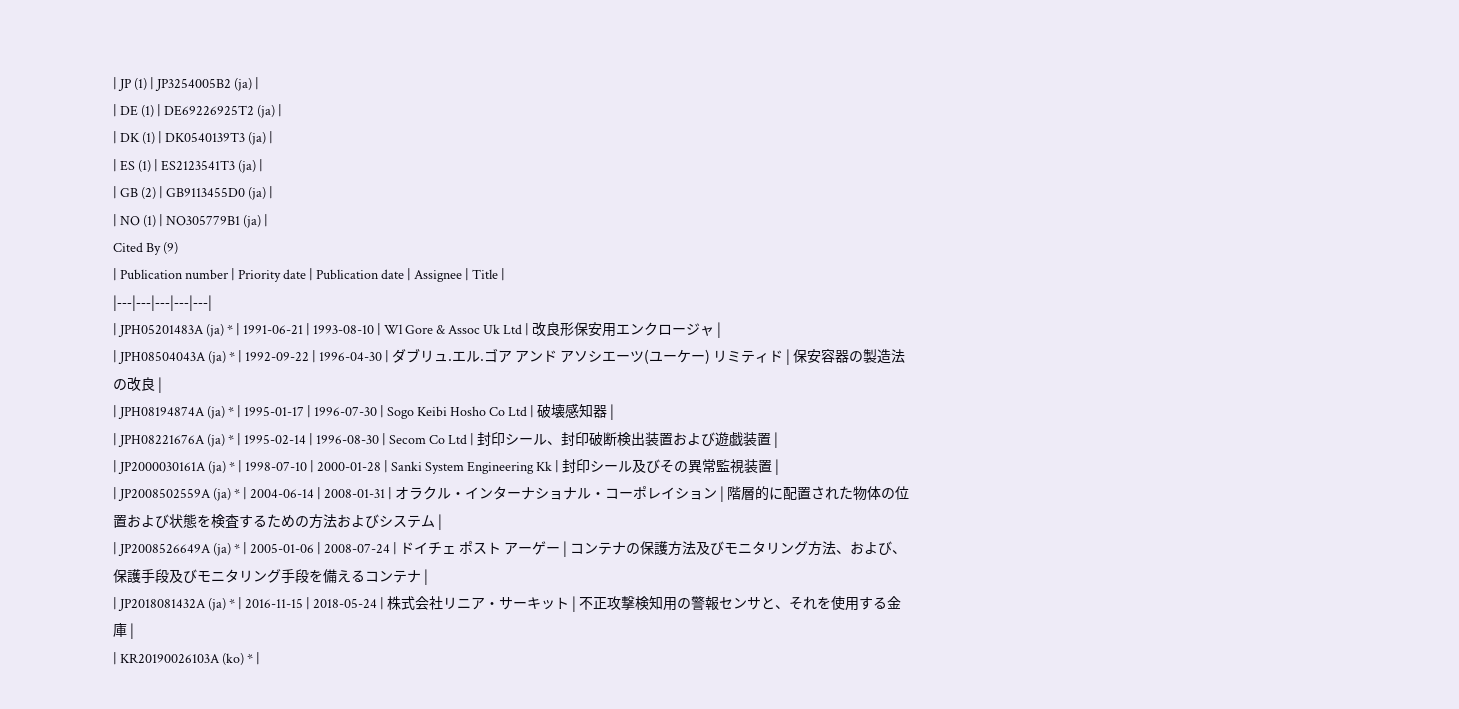| JP (1) | JP3254005B2 (ja) |
| DE (1) | DE69226925T2 (ja) |
| DK (1) | DK0540139T3 (ja) |
| ES (1) | ES2123541T3 (ja) |
| GB (2) | GB9113455D0 (ja) |
| NO (1) | NO305779B1 (ja) |
Cited By (9)
| Publication number | Priority date | Publication date | Assignee | Title |
|---|---|---|---|---|
| JPH05201483A (ja) * | 1991-06-21 | 1993-08-10 | Wl Gore & Assoc Uk Ltd | 改良形保安用エンクロージャ |
| JPH08504043A (ja) * | 1992-09-22 | 1996-04-30 | ダブリュ.エル.ゴア アンド アソシエーツ(ユーケー) リミティド | 保安容器の製造法の改良 |
| JPH08194874A (ja) * | 1995-01-17 | 1996-07-30 | Sogo Keibi Hosho Co Ltd | 破壊感知器 |
| JPH08221676A (ja) * | 1995-02-14 | 1996-08-30 | Secom Co Ltd | 封印シール、封印破断検出装置および遊戯装置 |
| JP2000030161A (ja) * | 1998-07-10 | 2000-01-28 | Sanki System Engineering Kk | 封印シール及びその異常監視装置 |
| JP2008502559A (ja) * | 2004-06-14 | 2008-01-31 | オラクル・インターナショナル・コーポレイション | 階層的に配置された物体の位置および状態を検査するための方法およびシステム |
| JP2008526649A (ja) * | 2005-01-06 | 2008-07-24 | ドイチェ ポスト アーゲー | コンテナの保護方法及びモニタリング方法、および、保護手段及びモニタリング手段を備えるコンテナ |
| JP2018081432A (ja) * | 2016-11-15 | 2018-05-24 | 株式会社リニア・サーキット | 不正攻撃検知用の警報センサと、それを使用する金庫 |
| KR20190026103A (ko) * |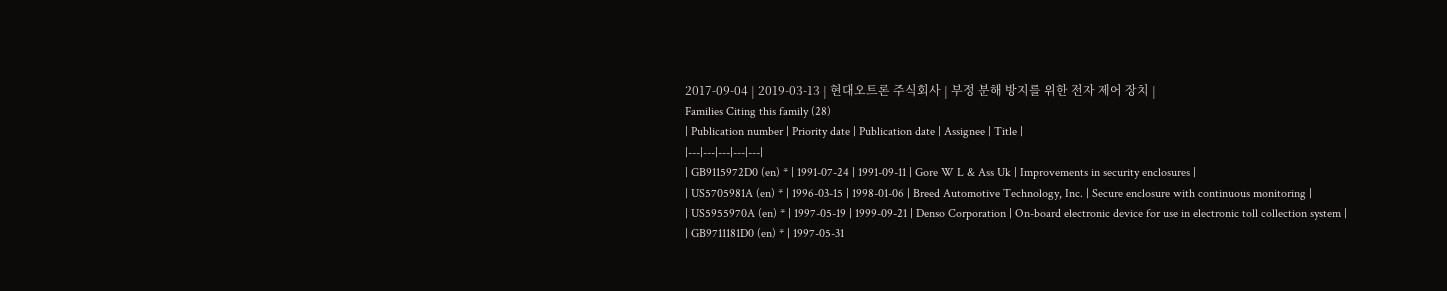2017-09-04 | 2019-03-13 | 현대오트론 주식회사 | 부정 분해 방지를 위한 전자 제어 장치 |
Families Citing this family (28)
| Publication number | Priority date | Publication date | Assignee | Title |
|---|---|---|---|---|
| GB9115972D0 (en) * | 1991-07-24 | 1991-09-11 | Gore W L & Ass Uk | Improvements in security enclosures |
| US5705981A (en) * | 1996-03-15 | 1998-01-06 | Breed Automotive Technology, Inc. | Secure enclosure with continuous monitoring |
| US5955970A (en) * | 1997-05-19 | 1999-09-21 | Denso Corporation | On-board electronic device for use in electronic toll collection system |
| GB9711181D0 (en) * | 1997-05-31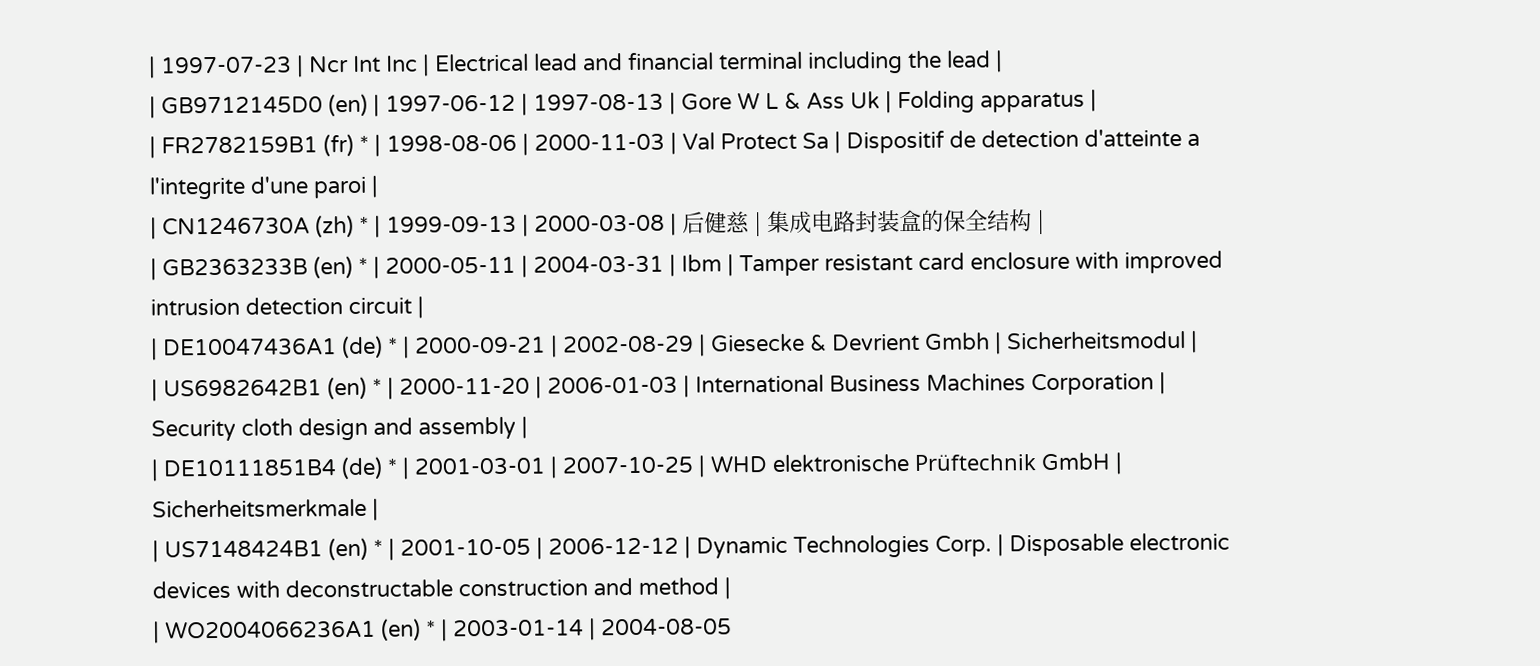| 1997-07-23 | Ncr Int Inc | Electrical lead and financial terminal including the lead |
| GB9712145D0 (en) | 1997-06-12 | 1997-08-13 | Gore W L & Ass Uk | Folding apparatus |
| FR2782159B1 (fr) * | 1998-08-06 | 2000-11-03 | Val Protect Sa | Dispositif de detection d'atteinte a l'integrite d'une paroi |
| CN1246730A (zh) * | 1999-09-13 | 2000-03-08 | 后健慈 | 集成电路封装盒的保全结构 |
| GB2363233B (en) * | 2000-05-11 | 2004-03-31 | Ibm | Tamper resistant card enclosure with improved intrusion detection circuit |
| DE10047436A1 (de) * | 2000-09-21 | 2002-08-29 | Giesecke & Devrient Gmbh | Sicherheitsmodul |
| US6982642B1 (en) * | 2000-11-20 | 2006-01-03 | International Business Machines Corporation | Security cloth design and assembly |
| DE10111851B4 (de) * | 2001-03-01 | 2007-10-25 | WHD elektronische Prüftechnik GmbH | Sicherheitsmerkmale |
| US7148424B1 (en) * | 2001-10-05 | 2006-12-12 | Dynamic Technologies Corp. | Disposable electronic devices with deconstructable construction and method |
| WO2004066236A1 (en) * | 2003-01-14 | 2004-08-05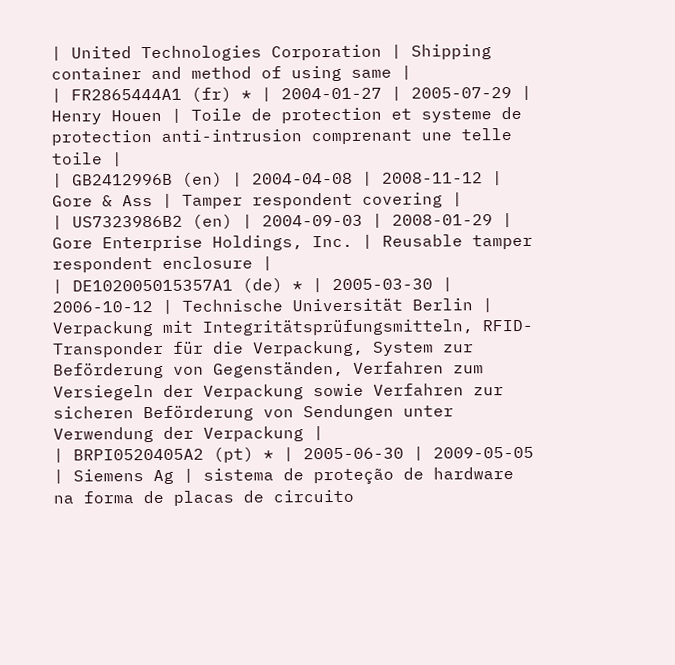| United Technologies Corporation | Shipping container and method of using same |
| FR2865444A1 (fr) * | 2004-01-27 | 2005-07-29 | Henry Houen | Toile de protection et systeme de protection anti-intrusion comprenant une telle toile |
| GB2412996B (en) | 2004-04-08 | 2008-11-12 | Gore & Ass | Tamper respondent covering |
| US7323986B2 (en) | 2004-09-03 | 2008-01-29 | Gore Enterprise Holdings, Inc. | Reusable tamper respondent enclosure |
| DE102005015357A1 (de) * | 2005-03-30 | 2006-10-12 | Technische Universität Berlin | Verpackung mit Integritätsprüfungsmitteln, RFID-Transponder für die Verpackung, System zur Beförderung von Gegenständen, Verfahren zum Versiegeln der Verpackung sowie Verfahren zur sicheren Beförderung von Sendungen unter Verwendung der Verpackung |
| BRPI0520405A2 (pt) * | 2005-06-30 | 2009-05-05 | Siemens Ag | sistema de proteção de hardware na forma de placas de circuito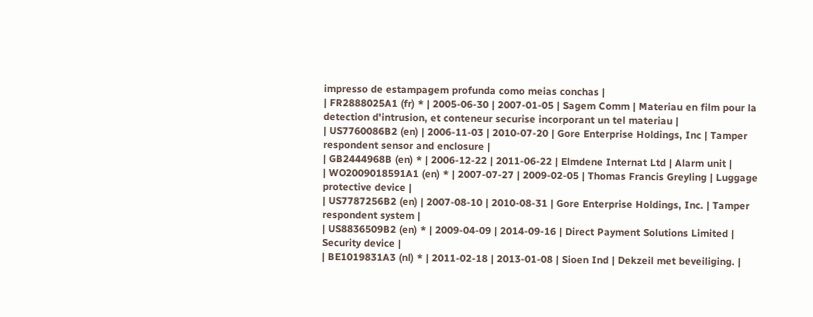impresso de estampagem profunda como meias conchas |
| FR2888025A1 (fr) * | 2005-06-30 | 2007-01-05 | Sagem Comm | Materiau en film pour la detection d'intrusion, et conteneur securise incorporant un tel materiau |
| US7760086B2 (en) | 2006-11-03 | 2010-07-20 | Gore Enterprise Holdings, Inc | Tamper respondent sensor and enclosure |
| GB2444968B (en) * | 2006-12-22 | 2011-06-22 | Elmdene Internat Ltd | Alarm unit |
| WO2009018591A1 (en) * | 2007-07-27 | 2009-02-05 | Thomas Francis Greyling | Luggage protective device |
| US7787256B2 (en) | 2007-08-10 | 2010-08-31 | Gore Enterprise Holdings, Inc. | Tamper respondent system |
| US8836509B2 (en) * | 2009-04-09 | 2014-09-16 | Direct Payment Solutions Limited | Security device |
| BE1019831A3 (nl) * | 2011-02-18 | 2013-01-08 | Sioen Ind | Dekzeil met beveiliging. |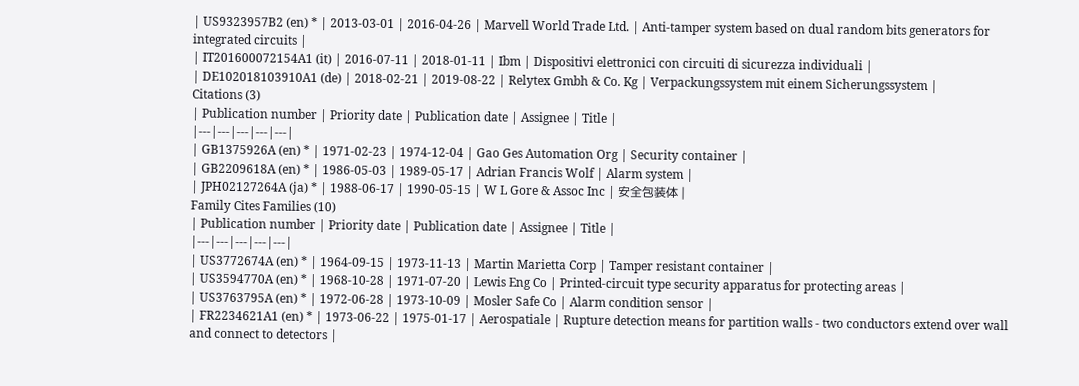| US9323957B2 (en) * | 2013-03-01 | 2016-04-26 | Marvell World Trade Ltd. | Anti-tamper system based on dual random bits generators for integrated circuits |
| IT201600072154A1 (it) | 2016-07-11 | 2018-01-11 | Ibm | Dispositivi elettronici con circuiti di sicurezza individuali |
| DE102018103910A1 (de) | 2018-02-21 | 2019-08-22 | Relytex Gmbh & Co. Kg | Verpackungssystem mit einem Sicherungssystem |
Citations (3)
| Publication number | Priority date | Publication date | Assignee | Title |
|---|---|---|---|---|
| GB1375926A (en) * | 1971-02-23 | 1974-12-04 | Gao Ges Automation Org | Security container |
| GB2209618A (en) * | 1986-05-03 | 1989-05-17 | Adrian Francis Wolf | Alarm system |
| JPH02127264A (ja) * | 1988-06-17 | 1990-05-15 | W L Gore & Assoc Inc | 安全包装体 |
Family Cites Families (10)
| Publication number | Priority date | Publication date | Assignee | Title |
|---|---|---|---|---|
| US3772674A (en) * | 1964-09-15 | 1973-11-13 | Martin Marietta Corp | Tamper resistant container |
| US3594770A (en) * | 1968-10-28 | 1971-07-20 | Lewis Eng Co | Printed-circuit type security apparatus for protecting areas |
| US3763795A (en) * | 1972-06-28 | 1973-10-09 | Mosler Safe Co | Alarm condition sensor |
| FR2234621A1 (en) * | 1973-06-22 | 1975-01-17 | Aerospatiale | Rupture detection means for partition walls - two conductors extend over wall and connect to detectors |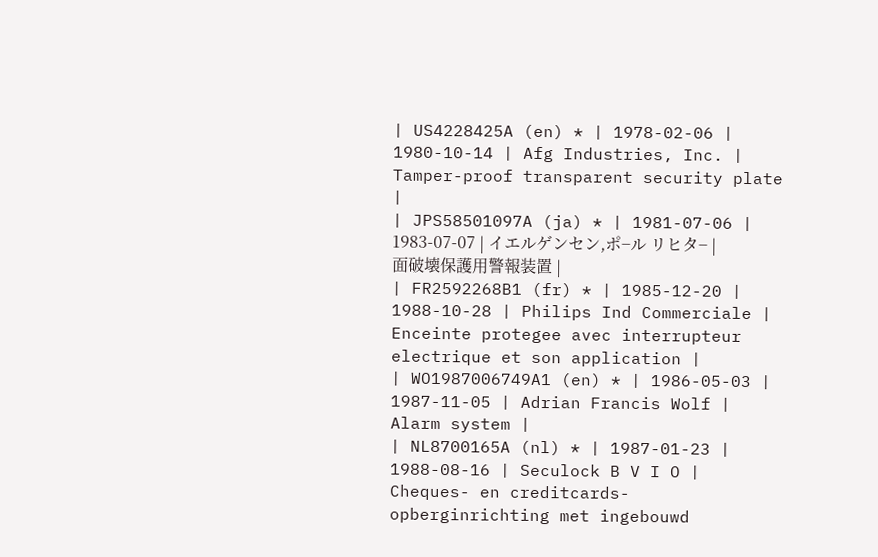| US4228425A (en) * | 1978-02-06 | 1980-10-14 | Afg Industries, Inc. | Tamper-proof transparent security plate |
| JPS58501097A (ja) * | 1981-07-06 | 1983-07-07 | イエルゲンセン,ポ−ル リヒタ− | 面破壊保護用警報装置 |
| FR2592268B1 (fr) * | 1985-12-20 | 1988-10-28 | Philips Ind Commerciale | Enceinte protegee avec interrupteur electrique et son application |
| WO1987006749A1 (en) * | 1986-05-03 | 1987-11-05 | Adrian Francis Wolf | Alarm system |
| NL8700165A (nl) * | 1987-01-23 | 1988-08-16 | Seculock B V I O | Cheques- en creditcards-opberginrichting met ingebouwd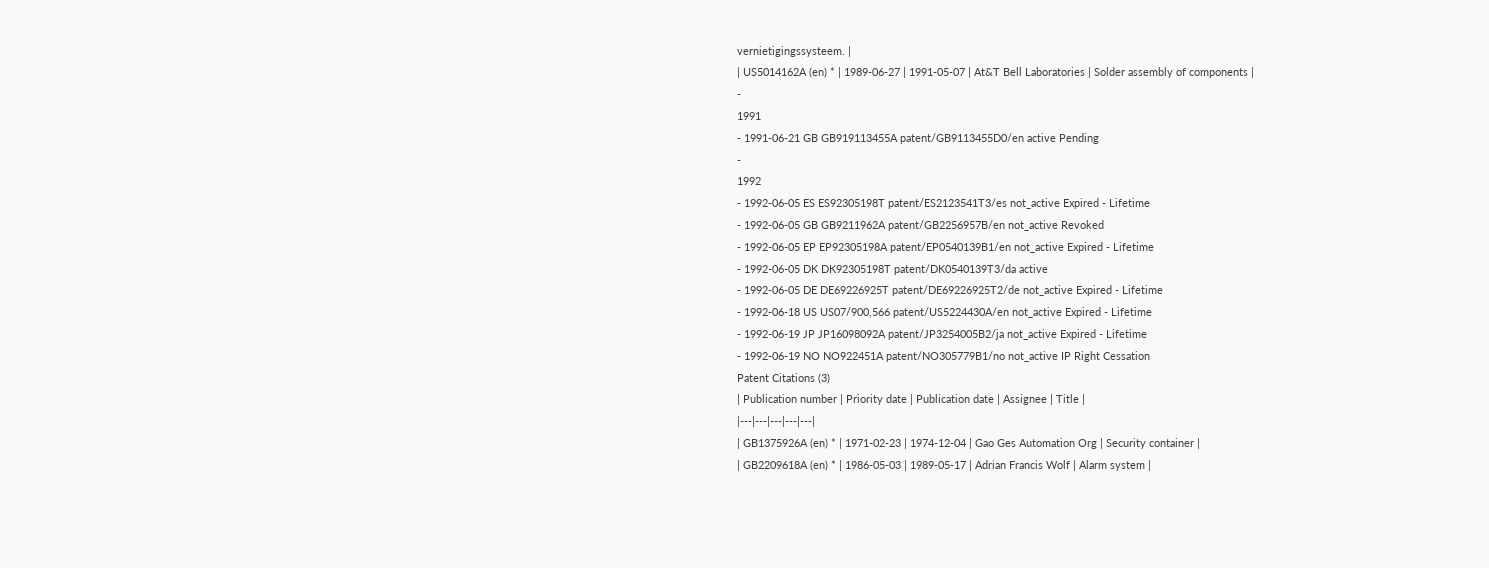vernietigingssysteem. |
| US5014162A (en) * | 1989-06-27 | 1991-05-07 | At&T Bell Laboratories | Solder assembly of components |
-
1991
- 1991-06-21 GB GB919113455A patent/GB9113455D0/en active Pending
-
1992
- 1992-06-05 ES ES92305198T patent/ES2123541T3/es not_active Expired - Lifetime
- 1992-06-05 GB GB9211962A patent/GB2256957B/en not_active Revoked
- 1992-06-05 EP EP92305198A patent/EP0540139B1/en not_active Expired - Lifetime
- 1992-06-05 DK DK92305198T patent/DK0540139T3/da active
- 1992-06-05 DE DE69226925T patent/DE69226925T2/de not_active Expired - Lifetime
- 1992-06-18 US US07/900,566 patent/US5224430A/en not_active Expired - Lifetime
- 1992-06-19 JP JP16098092A patent/JP3254005B2/ja not_active Expired - Lifetime
- 1992-06-19 NO NO922451A patent/NO305779B1/no not_active IP Right Cessation
Patent Citations (3)
| Publication number | Priority date | Publication date | Assignee | Title |
|---|---|---|---|---|
| GB1375926A (en) * | 1971-02-23 | 1974-12-04 | Gao Ges Automation Org | Security container |
| GB2209618A (en) * | 1986-05-03 | 1989-05-17 | Adrian Francis Wolf | Alarm system |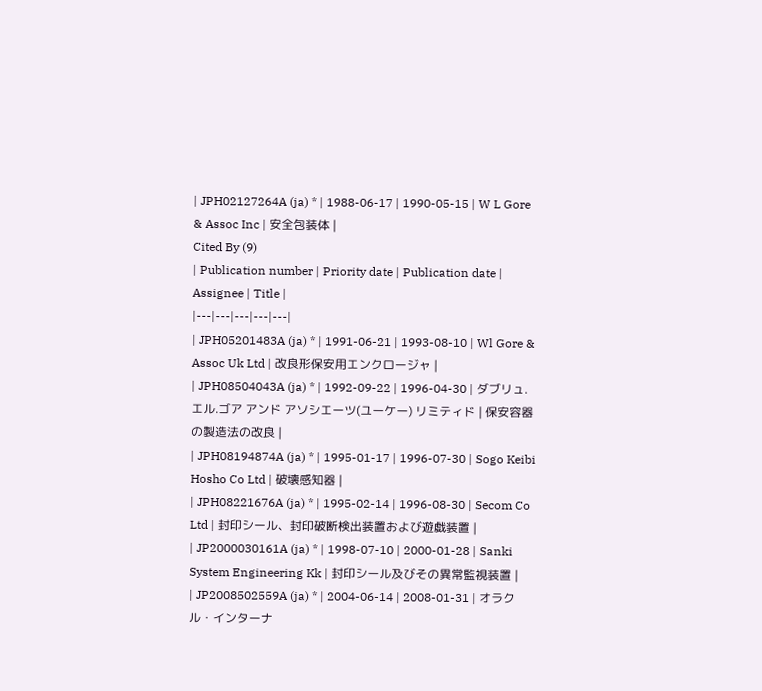| JPH02127264A (ja) * | 1988-06-17 | 1990-05-15 | W L Gore & Assoc Inc | 安全包装体 |
Cited By (9)
| Publication number | Priority date | Publication date | Assignee | Title |
|---|---|---|---|---|
| JPH05201483A (ja) * | 1991-06-21 | 1993-08-10 | Wl Gore & Assoc Uk Ltd | 改良形保安用エンクロージャ |
| JPH08504043A (ja) * | 1992-09-22 | 1996-04-30 | ダブリュ.エル.ゴア アンド アソシエーツ(ユーケー) リミティド | 保安容器の製造法の改良 |
| JPH08194874A (ja) * | 1995-01-17 | 1996-07-30 | Sogo Keibi Hosho Co Ltd | 破壊感知器 |
| JPH08221676A (ja) * | 1995-02-14 | 1996-08-30 | Secom Co Ltd | 封印シール、封印破断検出装置および遊戯装置 |
| JP2000030161A (ja) * | 1998-07-10 | 2000-01-28 | Sanki System Engineering Kk | 封印シール及びその異常監視装置 |
| JP2008502559A (ja) * | 2004-06-14 | 2008-01-31 | オラクル・インターナ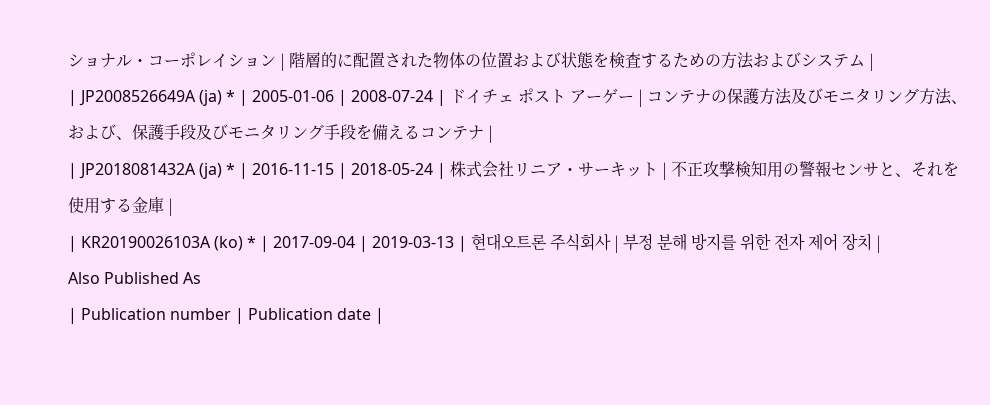ショナル・コーポレイション | 階層的に配置された物体の位置および状態を検査するための方法およびシステム |
| JP2008526649A (ja) * | 2005-01-06 | 2008-07-24 | ドイチェ ポスト アーゲー | コンテナの保護方法及びモニタリング方法、および、保護手段及びモニタリング手段を備えるコンテナ |
| JP2018081432A (ja) * | 2016-11-15 | 2018-05-24 | 株式会社リニア・サーキット | 不正攻撃検知用の警報センサと、それを使用する金庫 |
| KR20190026103A (ko) * | 2017-09-04 | 2019-03-13 | 현대오트론 주식회사 | 부정 분해 방지를 위한 전자 제어 장치 |
Also Published As
| Publication number | Publication date |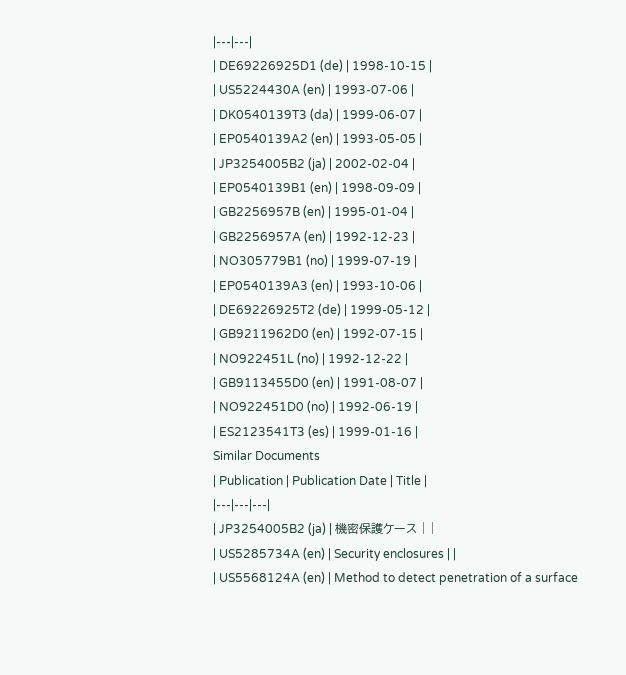|---|---|
| DE69226925D1 (de) | 1998-10-15 |
| US5224430A (en) | 1993-07-06 |
| DK0540139T3 (da) | 1999-06-07 |
| EP0540139A2 (en) | 1993-05-05 |
| JP3254005B2 (ja) | 2002-02-04 |
| EP0540139B1 (en) | 1998-09-09 |
| GB2256957B (en) | 1995-01-04 |
| GB2256957A (en) | 1992-12-23 |
| NO305779B1 (no) | 1999-07-19 |
| EP0540139A3 (en) | 1993-10-06 |
| DE69226925T2 (de) | 1999-05-12 |
| GB9211962D0 (en) | 1992-07-15 |
| NO922451L (no) | 1992-12-22 |
| GB9113455D0 (en) | 1991-08-07 |
| NO922451D0 (no) | 1992-06-19 |
| ES2123541T3 (es) | 1999-01-16 |
Similar Documents
| Publication | Publication Date | Title |
|---|---|---|
| JP3254005B2 (ja) | 機密保護ケース | |
| US5285734A (en) | Security enclosures | |
| US5568124A (en) | Method to detect penetration of a surface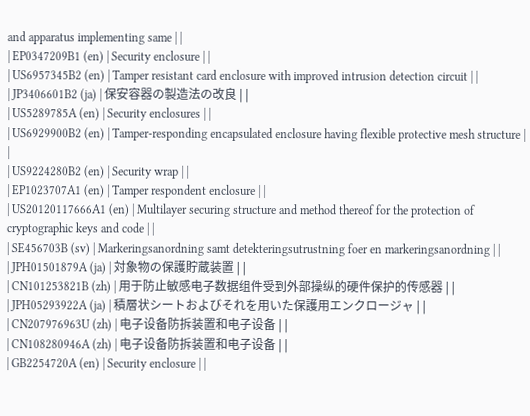and apparatus implementing same | |
| EP0347209B1 (en) | Security enclosure | |
| US6957345B2 (en) | Tamper resistant card enclosure with improved intrusion detection circuit | |
| JP3406601B2 (ja) | 保安容器の製造法の改良 | |
| US5289785A (en) | Security enclosures | |
| US6929900B2 (en) | Tamper-responding encapsulated enclosure having flexible protective mesh structure | |
| US9224280B2 (en) | Security wrap | |
| EP1023707A1 (en) | Tamper respondent enclosure | |
| US20120117666A1 (en) | Multilayer securing structure and method thereof for the protection of cryptographic keys and code | |
| SE456703B (sv) | Markeringsanordning samt detekteringsutrustning foer en markeringsanordning | |
| JPH01501879A (ja) | 対象物の保護貯蔵装置 | |
| CN101253821B (zh) | 用于防止敏感电子数据组件受到外部操纵的硬件保护的传感器 | |
| JPH05293922A (ja) | 積層状シートおよびそれを用いた保護用エンクロージャ | |
| CN207976963U (zh) | 电子设备防拆装置和电子设备 | |
| CN108280946A (zh) | 电子设备防拆装置和电子设备 | |
| GB2254720A (en) | Security enclosure | |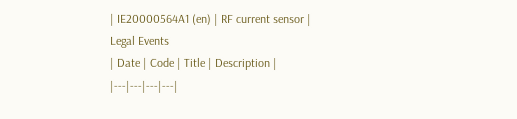| IE20000564A1 (en) | RF current sensor |
Legal Events
| Date | Code | Title | Description |
|---|---|---|---|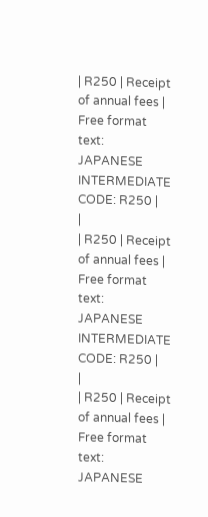| R250 | Receipt of annual fees |
Free format text: JAPANESE INTERMEDIATE CODE: R250 |
|
| R250 | Receipt of annual fees |
Free format text: JAPANESE INTERMEDIATE CODE: R250 |
|
| R250 | Receipt of annual fees |
Free format text: JAPANESE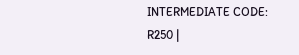INTERMEDIATE CODE: R250 |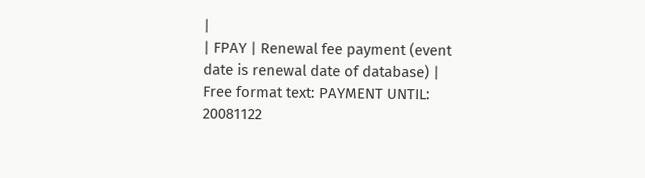|
| FPAY | Renewal fee payment (event date is renewal date of database) |
Free format text: PAYMENT UNTIL: 20081122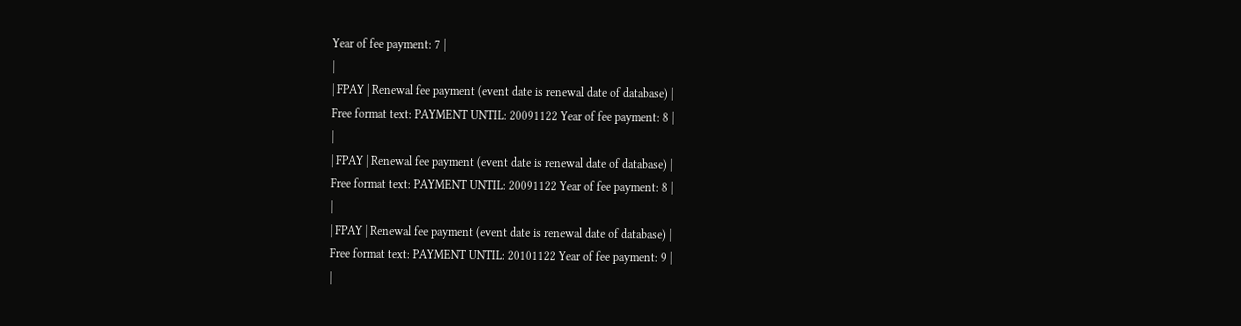Year of fee payment: 7 |
|
| FPAY | Renewal fee payment (event date is renewal date of database) |
Free format text: PAYMENT UNTIL: 20091122 Year of fee payment: 8 |
|
| FPAY | Renewal fee payment (event date is renewal date of database) |
Free format text: PAYMENT UNTIL: 20091122 Year of fee payment: 8 |
|
| FPAY | Renewal fee payment (event date is renewal date of database) |
Free format text: PAYMENT UNTIL: 20101122 Year of fee payment: 9 |
|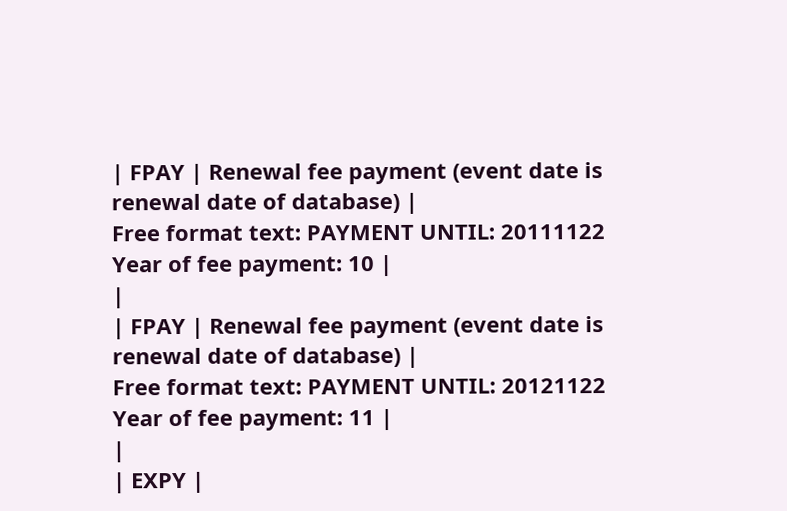| FPAY | Renewal fee payment (event date is renewal date of database) |
Free format text: PAYMENT UNTIL: 20111122 Year of fee payment: 10 |
|
| FPAY | Renewal fee payment (event date is renewal date of database) |
Free format text: PAYMENT UNTIL: 20121122 Year of fee payment: 11 |
|
| EXPY |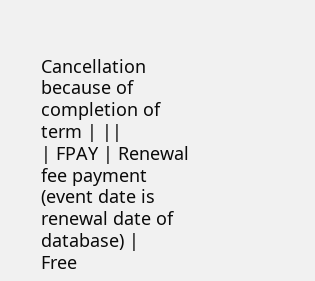Cancellation because of completion of term | ||
| FPAY | Renewal fee payment (event date is renewal date of database) |
Free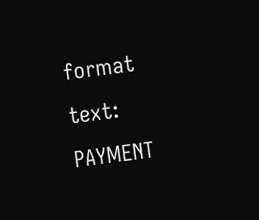format text: PAYMENT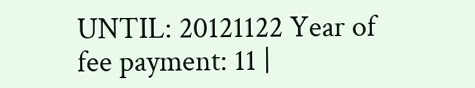UNTIL: 20121122 Year of fee payment: 11 |